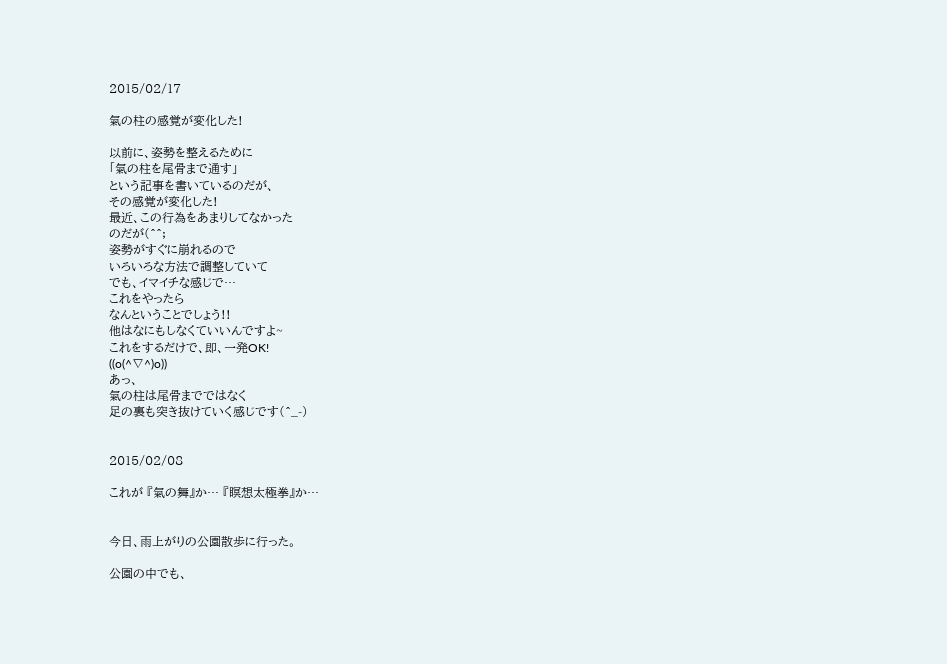2015/02/17

氣の柱の感覚が変化した!

以前に、姿勢を整えるために
「氣の柱を尾骨まで通す」
という記事を書いているのだが、
その感覚が変化した!
最近、この行為をあまりしてなかった
のだが(^^;
姿勢がすぐに崩れるので
いろいろな方法で調整していて
でも、イマイチな感じで…
これをやったら
なんということでしょう!!
他はなにもしなくていいんですよ~
これをするだけで、即、一発OK!
((o(^∇^)o))
あっ、
氣の柱は尾骨までではなく
足の裏も突き抜けていく感じです(^_-)


2015/02/08

これが 『氣の舞』か… 『瞑想太極拳』か…


今日、雨上がりの公園散歩に行った。

公園の中でも、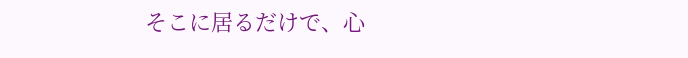そこに居るだけで、心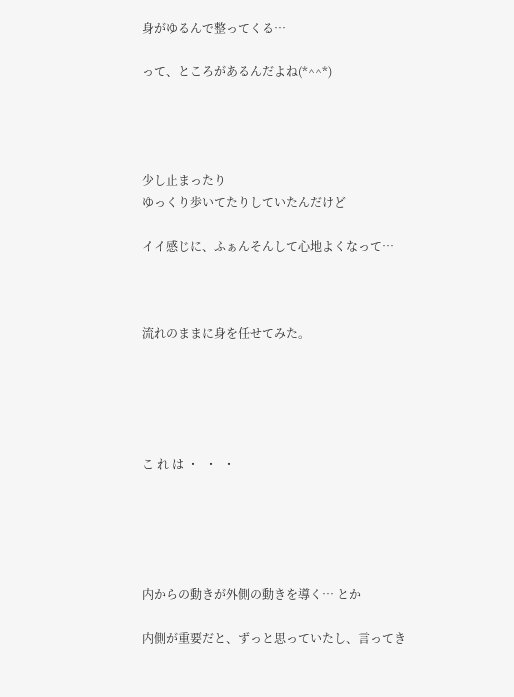身がゆるんで整ってくる…

って、ところがあるんだよね(*^^*)




少し止まったり
ゆっくり歩いてたりしていたんだけど

イイ感じに、ふぁんそんして心地よくなって…



流れのままに身を任せてみた。





こ れ は ・  ・  ・





内からの動きが外側の動きを導く… とか

内側が重要だと、ずっと思っていたし、言ってき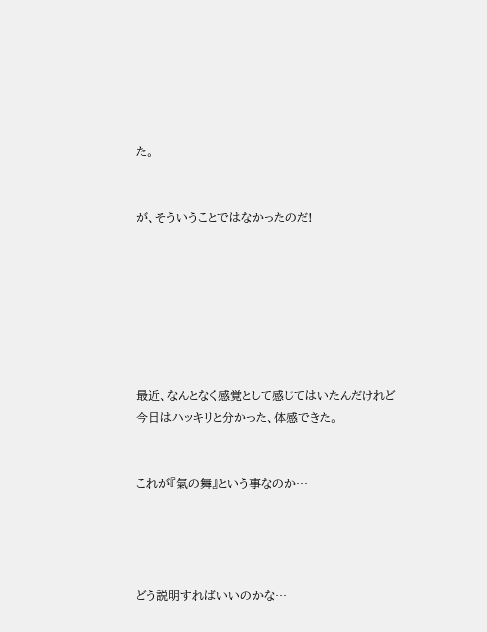た。


が、そういうことではなかったのだ!







最近、なんとなく感覚として感じてはいたんだけれど
今日はハッキリと分かった、体感できた。


これが『氣の舞』という事なのか…




どう説明すればいいのかな…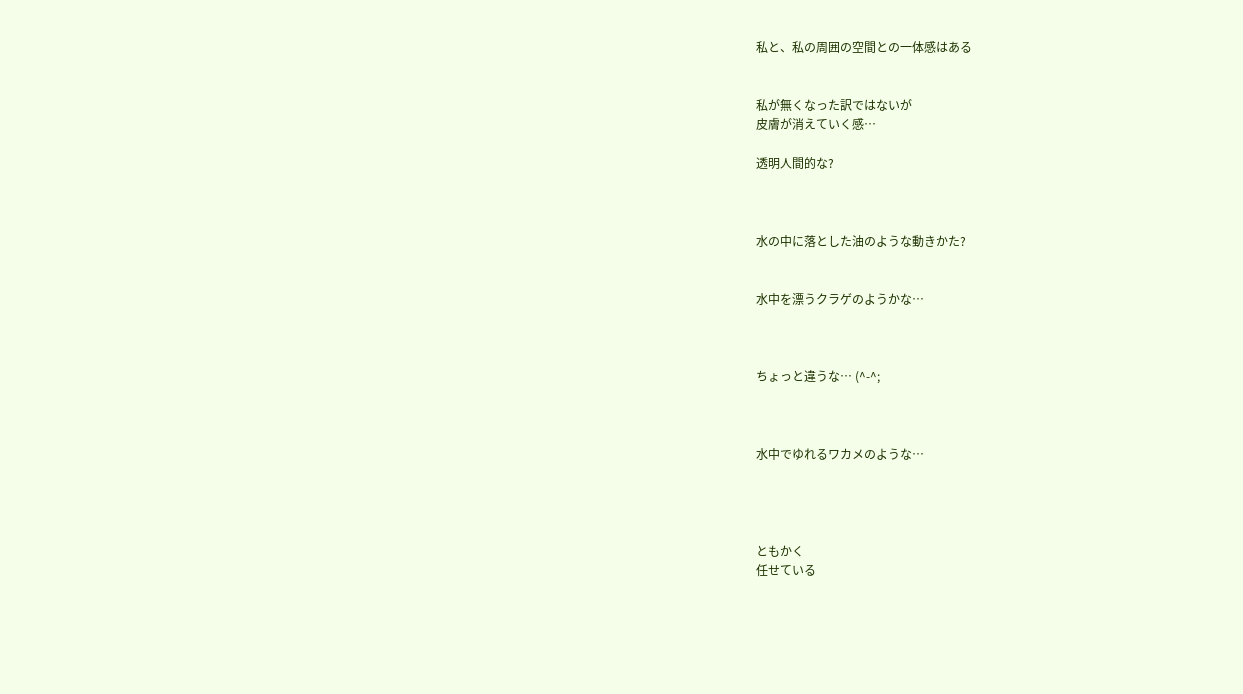私と、私の周囲の空間との一体感はある


私が無くなった訳ではないが
皮膚が消えていく感…

透明人間的な?



水の中に落とした油のような動きかた?


水中を漂うクラゲのようかな…



ちょっと違うな… (^-^;



水中でゆれるワカメのような…




ともかく
任せている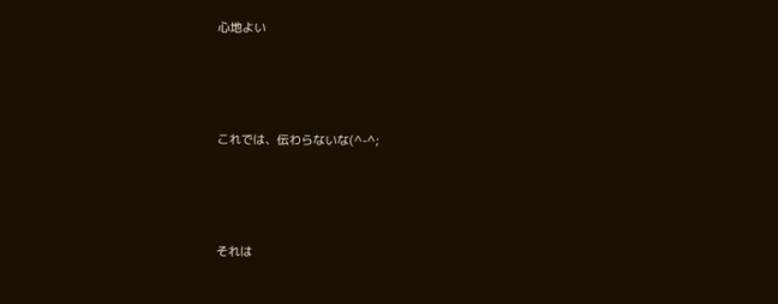心地よい




これでは、伝わらないな(^-^;




それは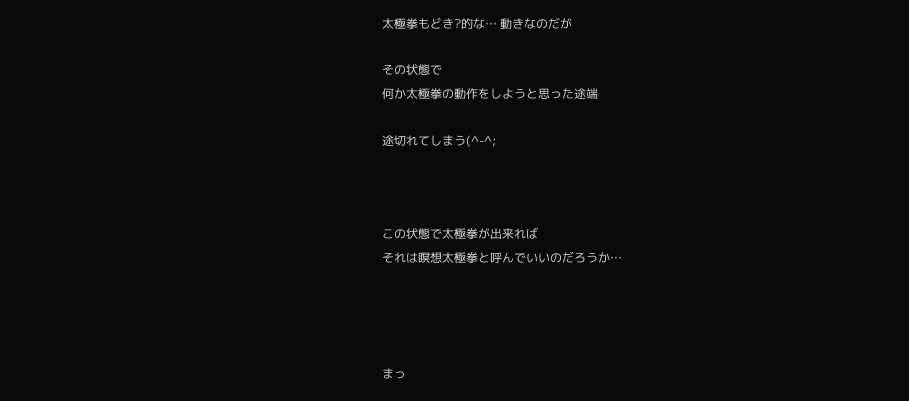太極拳もどき?的な… 動きなのだが

その状態で
何か太極拳の動作をしようと思った途端

途切れてしまう(^-^;



この状態で太極拳が出来れば
それは瞑想太極拳と呼んでいいのだろうか…




まっ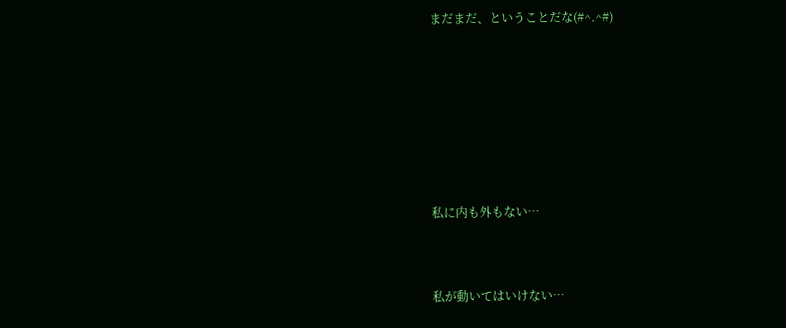まだまだ、ということだな(#^.^#)






私に内も外もない…


私が動いてはいけない…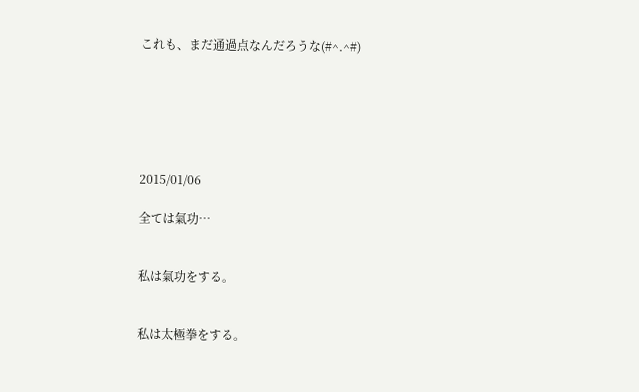これも、まだ通過点なんだろうな(#^.^#)






2015/01/06

全ては氣功…


私は氣功をする。


私は太極拳をする。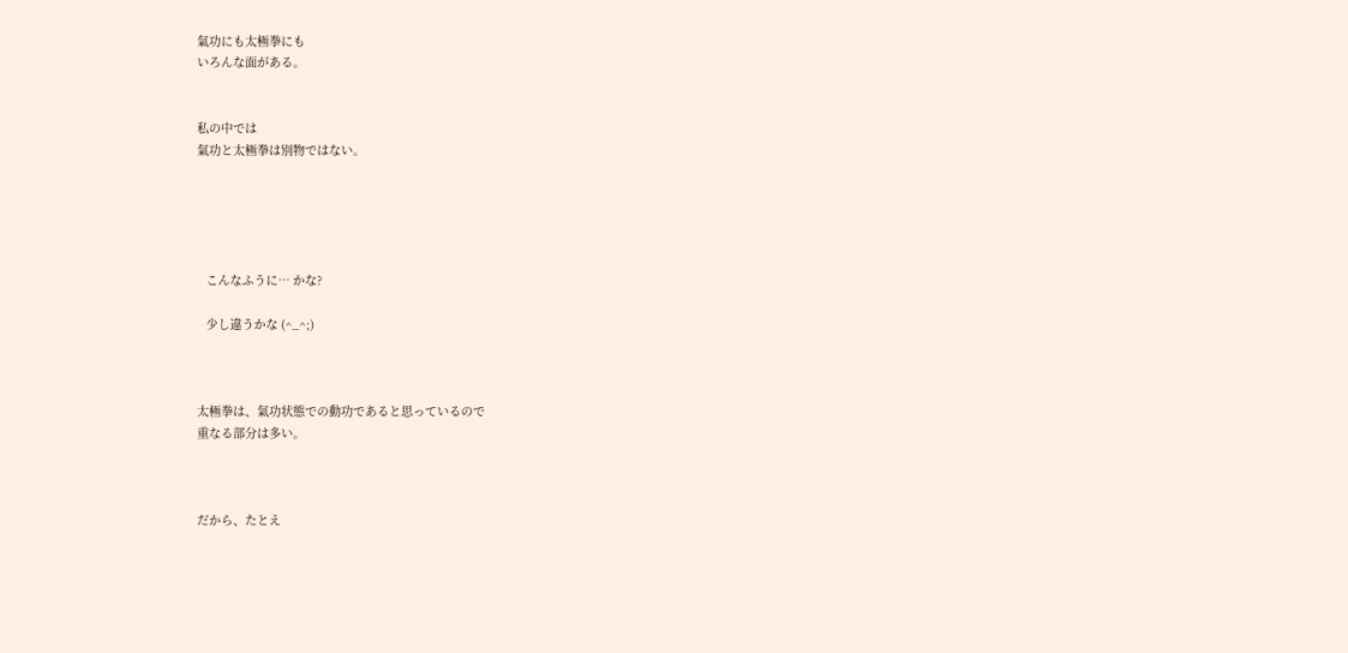氣功にも太極拳にも
いろんな面がある。


私の中では
氣功と太極拳は別物ではない。





   こんなふうに… かな?

   少し違うかな (^_^;)



太極拳は、氣功状態での動功であると思っているので
重なる部分は多い。



だから、たとえ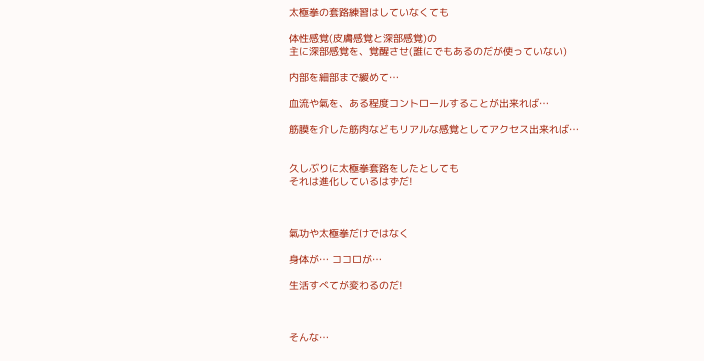太極拳の套路練習はしていなくても

体性感覚(皮膚感覚と深部感覚)の
主に深部感覚を、覚醒させ(誰にでもあるのだが使っていない)

内部を細部まで緩めて…

血流や氣を、ある程度コントロールすることが出来れば…

筋膜を介した筋肉などもリアルな感覚としてアクセス出来れば…


久しぶりに太極拳套路をしたとしても
それは進化しているはずだ!



氣功や太極拳だけではなく

身体が… ココロが…

生活すべてが変わるのだ!



そんな…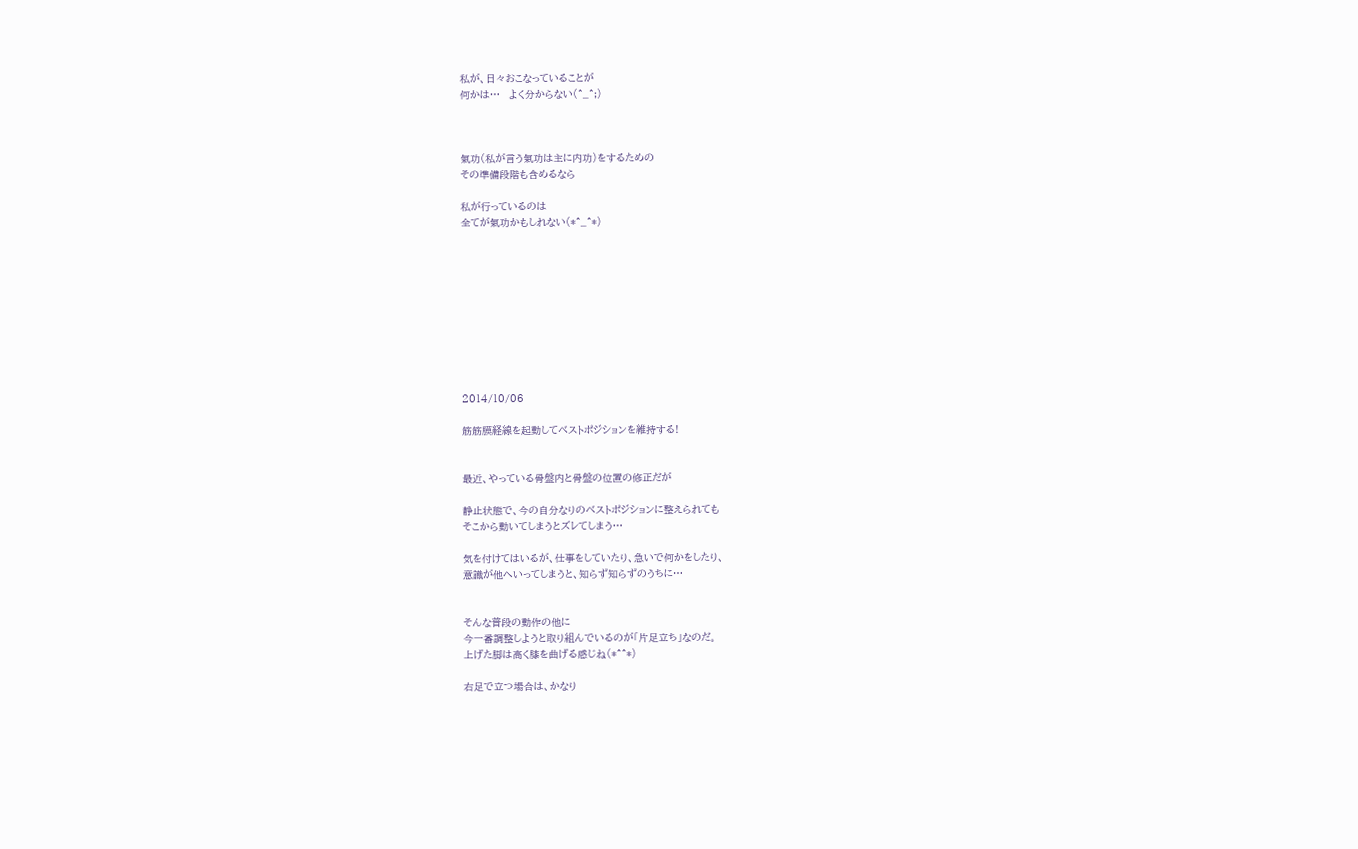私が、日々おこなっていることが
何かは…   よく分からない(^_^;)



氣功(私が言う氣功は主に内功)をするための
その準備段階も含めるなら

私が行っているのは
全てが氣功かもしれない(*^_^*)










2014/10/06

筋筋膜経線を起動してベストポジションを維持する!


最近、やっている骨盤内と骨盤の位置の修正だが

静止状態で、今の自分なりのベストポジションに整えられても
そこから動いてしまうとズレてしまう…

気を付けてはいるが、仕事をしていたり、急いで何かをしたり、
意識が他へいってしまうと、知らず知らずのうちに…


そんな普段の動作の他に
今一番調整しようと取り組んでいるのが「片足立ち」なのだ。
上げた脚は高く膝を曲げる感じね(*^^*)

右足で立つ場合は、かなり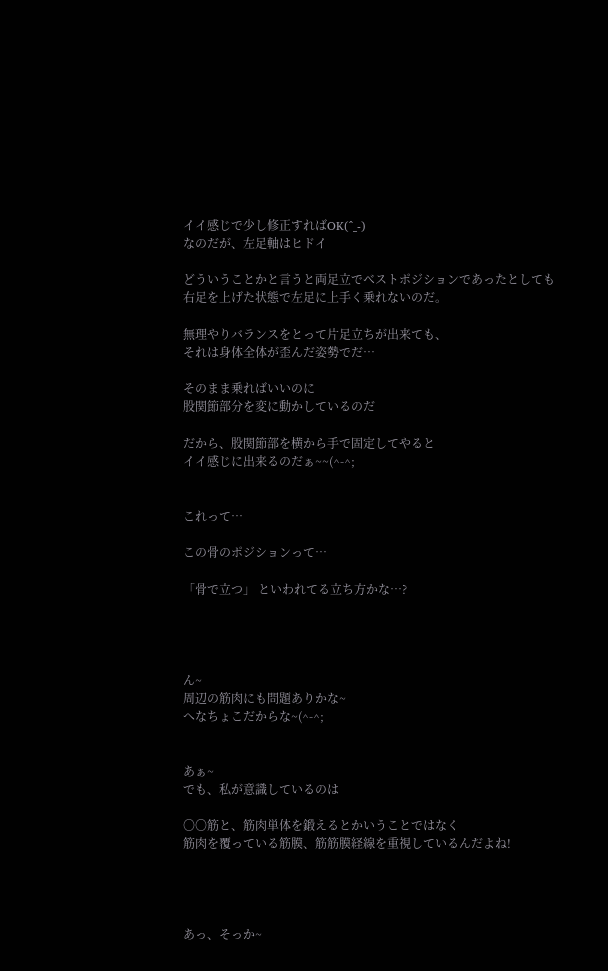イイ感じで少し修正すればOK(^_-)
なのだが、左足軸はヒドイ

どういうことかと言うと両足立でベストポジションであったとしても
右足を上げた状態で左足に上手く乗れないのだ。

無理やりバランスをとって片足立ちが出来ても、
それは身体全体が歪んだ姿勢でだ…

そのまま乗ればいいのに
股関節部分を変に動かしているのだ

だから、股関節部を横から手で固定してやると
イイ感じに出来るのだぁ~~(^-^;


これって…

この骨のポジションって…

「骨で立つ」 といわれてる立ち方かな…?




ん~
周辺の筋肉にも問題ありかな~
へなちょこだからな~(^-^;


あぁ~
でも、私が意識しているのは

〇〇筋と、筋肉単体を鍛えるとかいうことではなく
筋肉を覆っている筋膜、筋筋膜経線を重視しているんだよね!




あっ、そっか~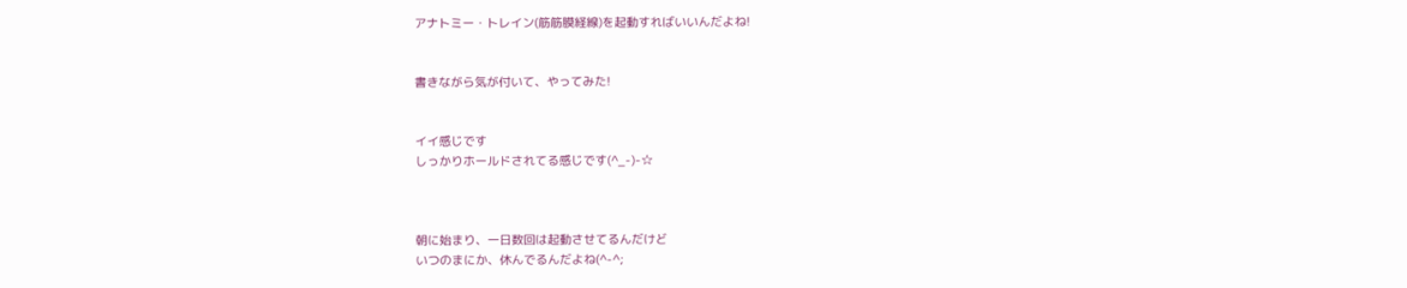アナトミー・トレイン(筋筋膜経線)を起動すればいいんだよね!


書きながら気が付いて、やってみた!


イイ感じです
しっかりホールドされてる感じです(^_-)-☆



朝に始まり、一日数回は起動させてるんだけど
いつのまにか、休んでるんだよね(^-^;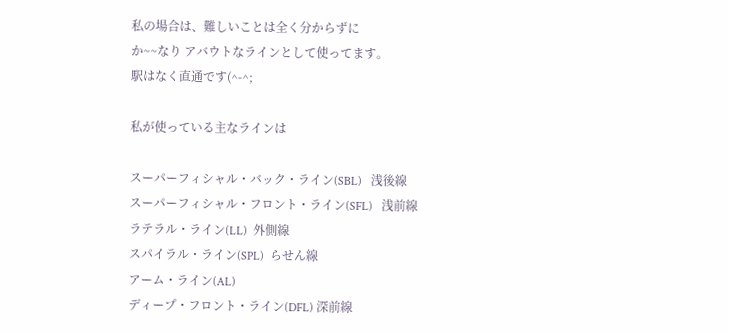私の場合は、難しいことは全く分からずに
か~~なり アバウトなラインとして使ってます。
駅はなく直通です(^-^;

私が使っている主なラインは

スーパーフィシャル・バック・ライン(SBL)   浅後線
スーパーフィシャル・フロント・ライン(SFL)   浅前線
ラテラル・ライン(LL)  外側線
スパイラル・ライン(SPL)  らせん線
アーム・ライン(AL)
ディープ・フロント・ライン(DFL) 深前線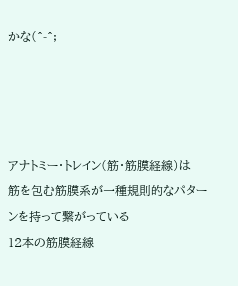かな(^-^;




アナトミー・トレイン(筋・筋膜経線)は
筋を包む筋膜系が一種規則的なパターンを持って繋がっている
12本の筋膜経線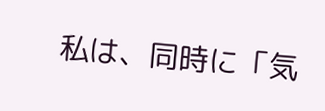私は、同時に「気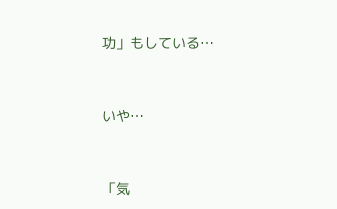功」もしている…


いや…


「気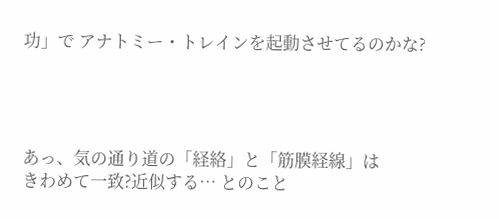功」で アナトミー・トレインを起動させてるのかな?




あっ、気の通り道の「経絡」と「筋膜経線」は
きわめて一致?近似する… とのこと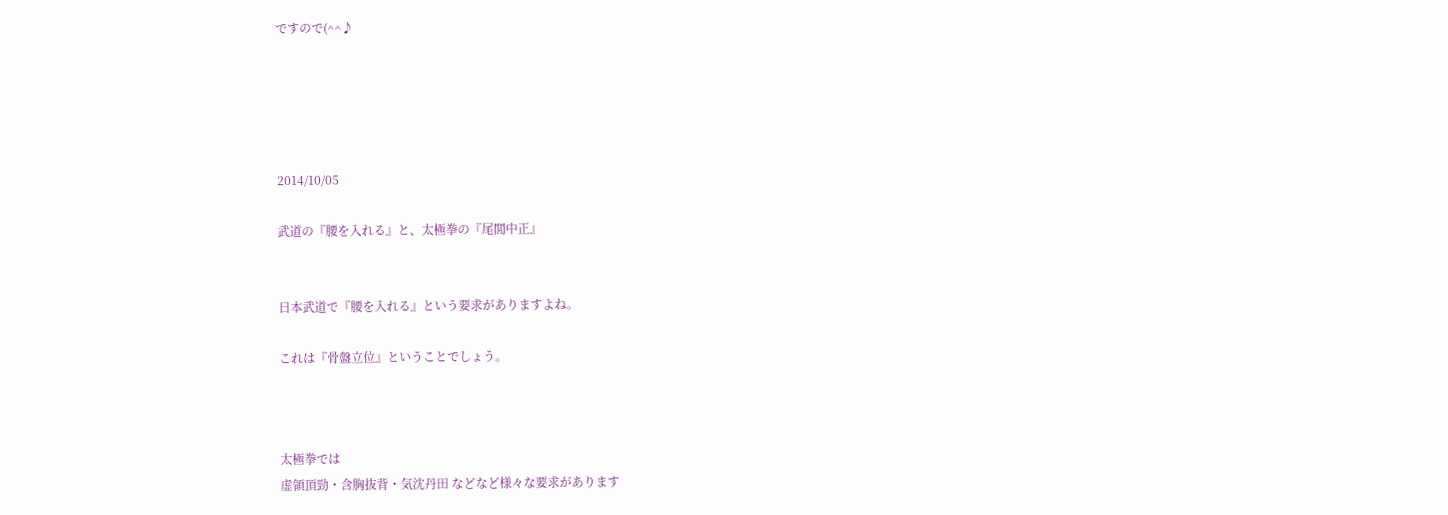ですので(^^♪





2014/10/05

武道の『腰を入れる』と、太極拳の『尾閭中正』


日本武道で『腰を入れる』という要求がありますよね。

これは『骨盤立位』ということでしょう。



太極拳では
虚領頂勁・含胸抜背・気沈丹田 などなど様々な要求があります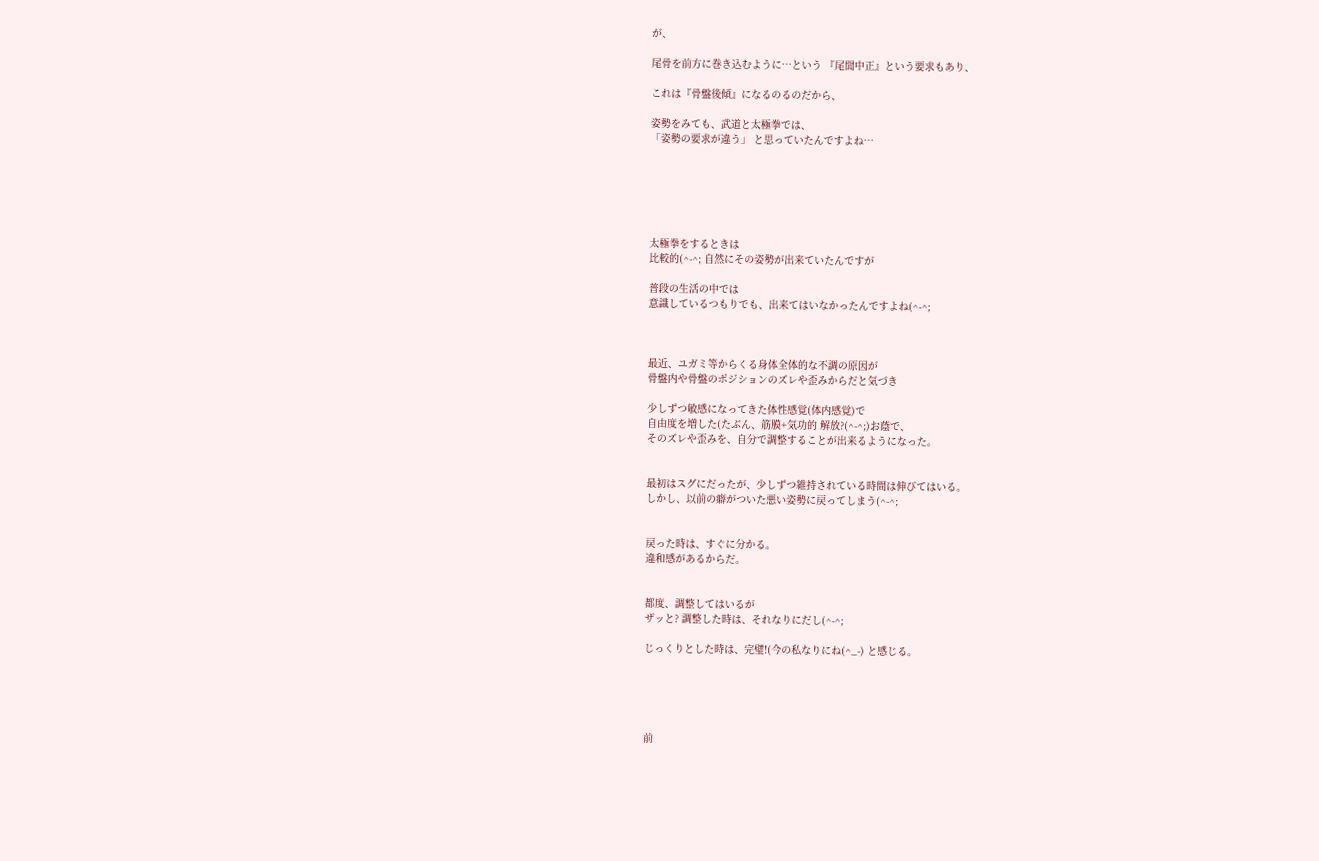が、

尾骨を前方に巻き込むように…という 『尾閭中正』という要求もあり、

これは『骨盤後傾』になるのるのだから、

姿勢をみても、武道と太極拳では、
「姿勢の要求が違う」 と思っていたんですよね…






太極拳をするときは
比較的(^-^; 自然にその姿勢が出来ていたんですが

普段の生活の中では
意識しているつもりでも、出来てはいなかったんですよね(^-^;



最近、ユガミ等からくる身体全体的な不調の原因が
骨盤内や骨盤のポジションのズレや歪みからだと気づき

少しずつ敏感になってきた体性感覚(体内感覚)で
自由度を増した(たぶん、筋膜+気功的 解放?(^-^;)お蔭で、
そのズレや歪みを、自分で調整することが出来るようになった。


最初はスグにだったが、少しずつ維持されている時間は伸びてはいる。
しかし、以前の癖がついた悪い姿勢に戻ってしまう(^-^;


戻った時は、すぐに分かる。
違和感があるからだ。


都度、調整してはいるが
ザッと? 調整した時は、それなりにだし(^-^;

じっくりとした時は、完璧!(今の私なりにね(^_-) と感じる。





前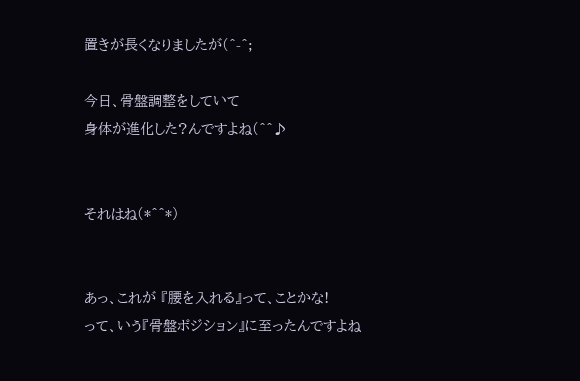置きが長くなりましたが(^-^;

今日、骨盤調整をしていて
身体が進化した?んですよね(^^♪


それはね(*^^*)


あっ、これが 『腰を入れる』って、ことかな!
って、いう『骨盤ポジション』に至ったんですよね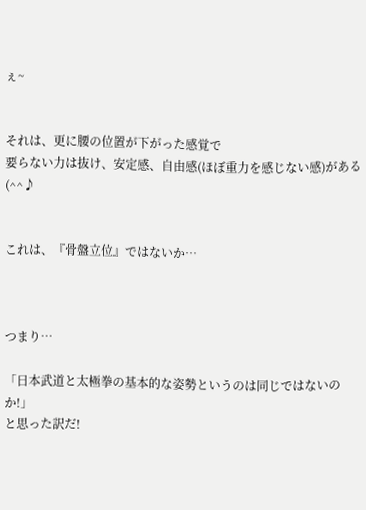ぇ~


それは、更に腰の位置が下がった感覚で
要らない力は抜け、安定感、自由感(ほぼ重力を感じない感)がある(^^♪


これは、『骨盤立位』ではないか…



つまり…

「日本武道と太極拳の基本的な姿勢というのは同じではないのか!」
と思った訳だ!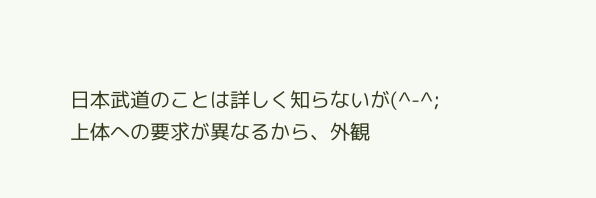日本武道のことは詳しく知らないが(^-^;
上体への要求が異なるから、外観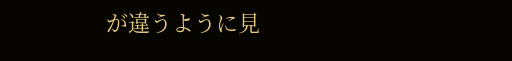が違うように見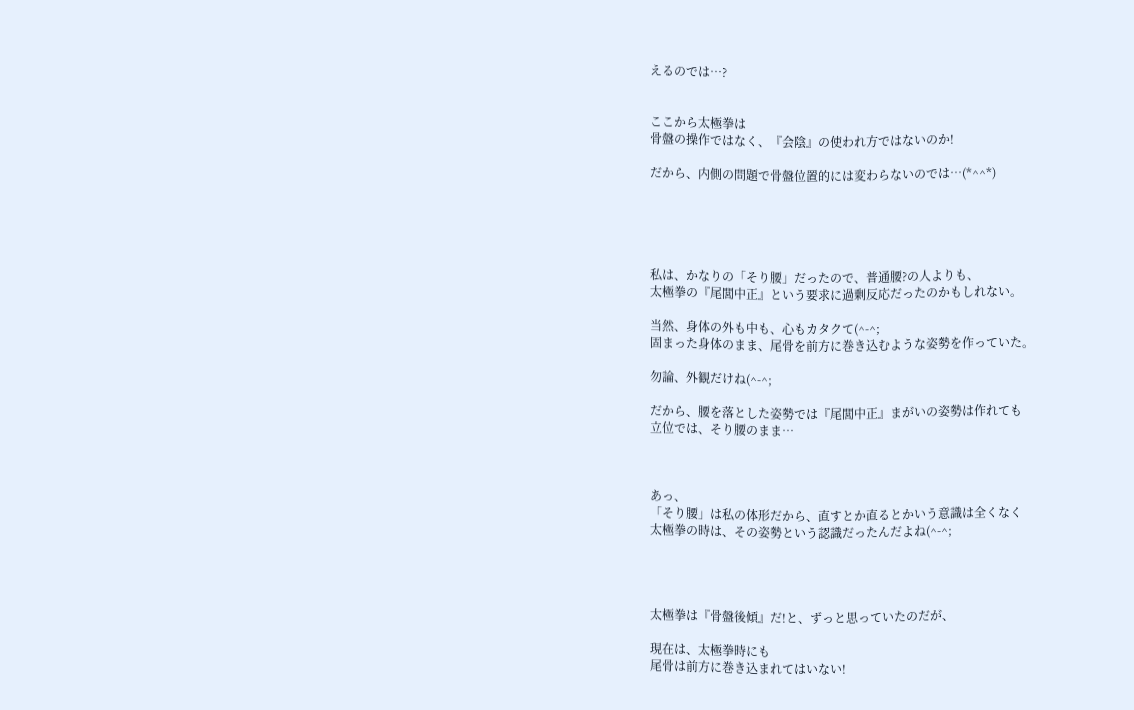えるのでは…?


ここから太極拳は
骨盤の操作ではなく、『会陰』の使われ方ではないのか!

だから、内側の問題で骨盤位置的には変わらないのでは…(*^^*)





私は、かなりの「そり腰」だったので、普通腰?の人よりも、
太極拳の『尾閭中正』という要求に過剰反応だったのかもしれない。

当然、身体の外も中も、心もカタクて(^-^;
固まった身体のまま、尾骨を前方に巻き込むような姿勢を作っていた。

勿論、外観だけね(^-^;

だから、腰を落とした姿勢では『尾閭中正』まがいの姿勢は作れても
立位では、そり腰のまま…



あっ、
「そり腰」は私の体形だから、直すとか直るとかいう意識は全くなく
太極拳の時は、その姿勢という認識だったんだよね(^-^;




太極拳は『骨盤後傾』だ!と、ずっと思っていたのだが、

現在は、太極拳時にも
尾骨は前方に巻き込まれてはいない!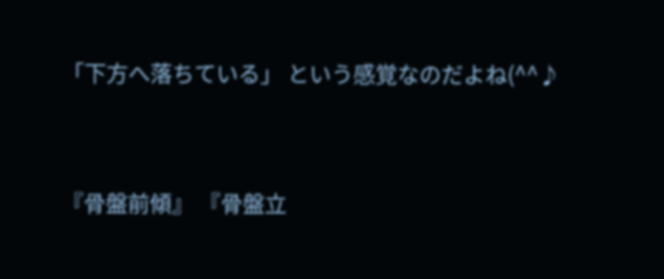「下方へ落ちている」 という感覚なのだよね(^^♪




『骨盤前傾』 『骨盤立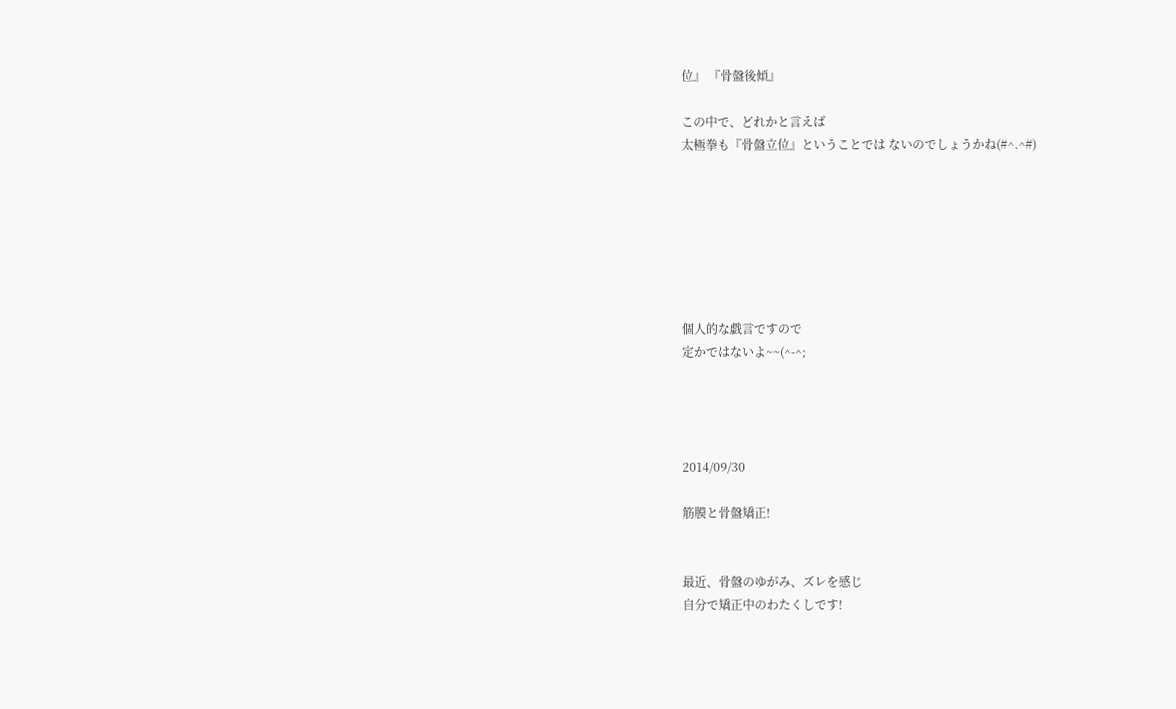位』 『骨盤後傾』

この中で、どれかと言えば
太極拳も『骨盤立位』ということでは ないのでしょうかね(#^.^#)







個人的な戯言ですので
定かではないよ~~(^-^;




2014/09/30

筋膜と骨盤矯正!


最近、骨盤のゆがみ、ズレを感じ
自分で矯正中のわたくしです!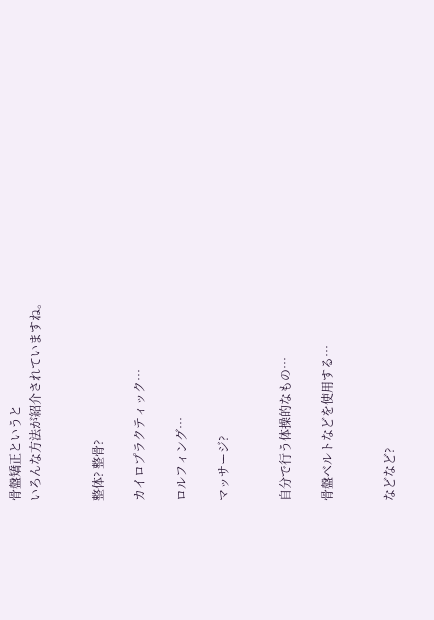骨盤矯正というと
いろんな方法が紹介されていますね。


整体? 整骨?

カイロプラクティック…

ロルフィング…

マッサージ?


自分で行う体操的なもの…

骨盤ベルトなどを使用する…


などなど?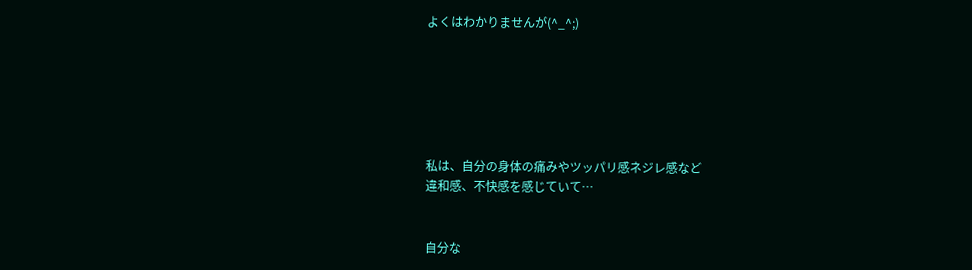よくはわかりませんが(^_^;)






私は、自分の身体の痛みやツッパリ感ネジレ感など
違和感、不快感を感じていて…


自分な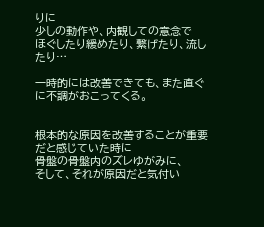りに
少しの動作や、内観しての意念で
ほぐしたり緩めたり、繋げたり、流したり…

一時的には改善できても、また直ぐに不調がおこってくる。


根本的な原因を改善することが重要だと感じていた時に
骨盤の骨盤内のズレゆがみに、
そして、それが原因だと気付い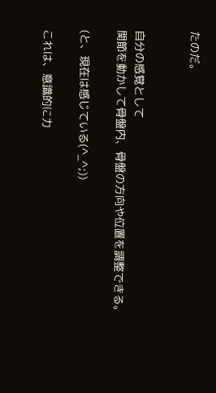たのだ。


自分の感覚として
関節を動かして骨盤内、骨盤の方向や位置を調整できる。

(と、現在は感じている(^_^;))

これは、意識的に力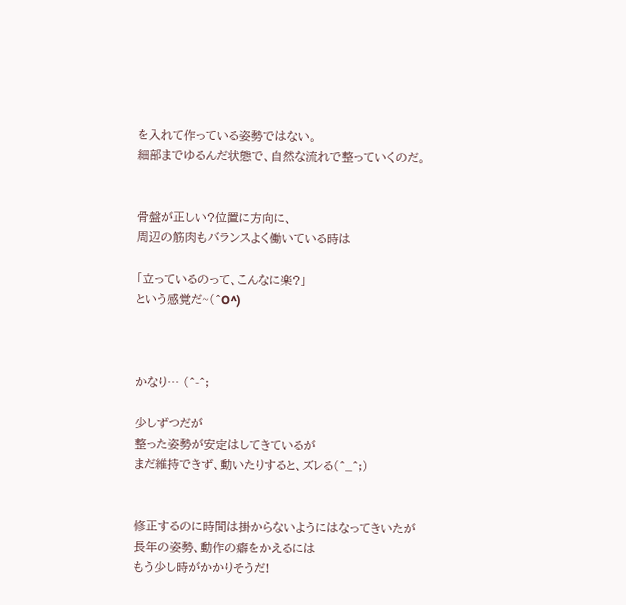を入れて作っている姿勢ではない。
細部までゆるんだ状態で、自然な流れで整っていくのだ。


骨盤が正しい?位置に方向に、
周辺の筋肉もバランスよく働いている時は

「立っているのって、こんなに楽?」
という感覚だ~(^O^)



かなり… (^-^;

少しずつだが
整った姿勢が安定はしてきているが
まだ維持できず、動いたりすると、ズレる(^_^;)


修正するのに時間は掛からないようにはなってきいたが
長年の姿勢、動作の癖をかえるには
もう少し時がかかりそうだ!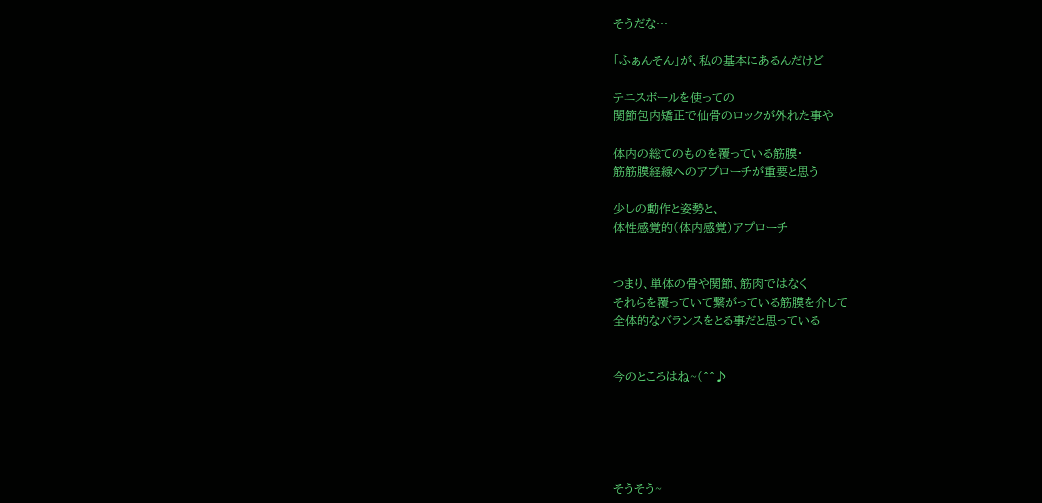そうだな…

「ふぁんそん」が、私の基本にあるんだけど

テニスボールを使っての
関節包内矯正で仙骨のロックが外れた事や

体内の総てのものを覆っている筋膜・
筋筋膜経線へのアプローチが重要と思う

少しの動作と姿勢と、
体性感覚的(体内感覚)アプローチ


つまり、単体の骨や関節、筋肉ではなく
それらを覆っていて繋がっている筋膜を介して
全体的なバランスをとる事だと思っている


今のところはね~(^^♪





そうそう~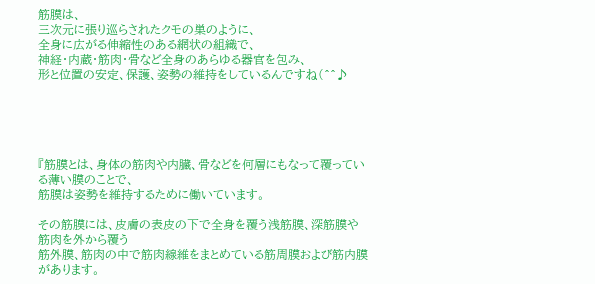筋膜は、
三次元に張り巡らされたクモの巣のように、
全身に広がる伸縮性のある網状の組織で、
神経・内蔵・筋肉・骨など全身のあらゆる器官を包み、
形と位置の安定、保護、姿勢の維持をしているんですね(^^♪





『筋膜とは、身体の筋肉や内臓、骨などを何層にもなって覆っている薄い膜のことで、
筋膜は姿勢を維持するために働いています。

その筋膜には、皮膚の表皮の下で全身を覆う浅筋膜、深筋膜や筋肉を外から覆う
筋外膜、筋肉の中で筋肉線維をまとめている筋周膜および筋内膜があります。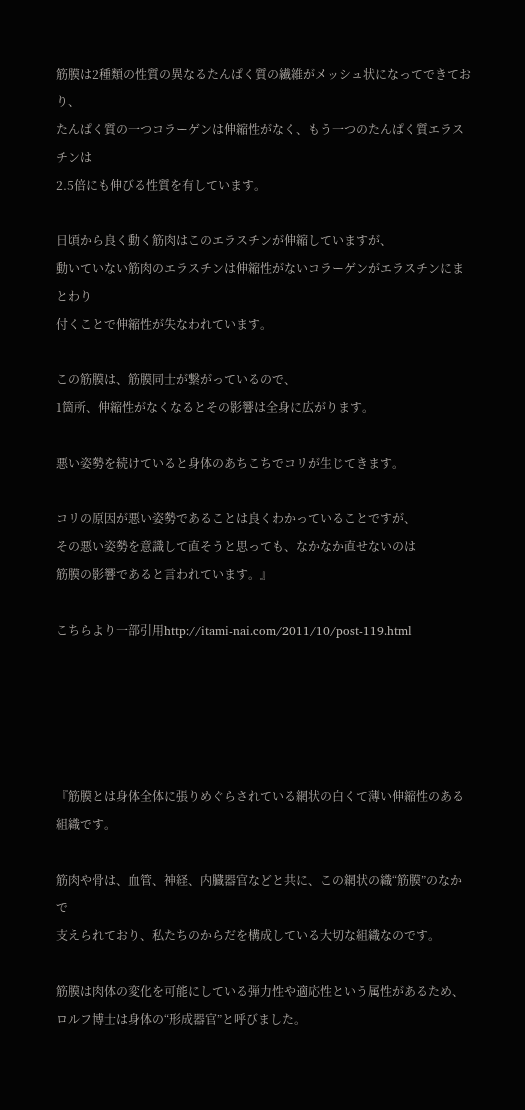筋膜は2種類の性質の異なるたんぱく質の繊維がメッシュ状になってできており、
たんぱく質の一つコラーゲンは伸縮性がなく、もう一つのたんぱく質エラスチンは
2.5倍にも伸びる性質を有しています。

日頃から良く動く筋肉はこのエラスチンが伸縮していますが、
動いていない筋肉のエラスチンは伸縮性がないコラーゲンがエラスチンにまとわり
付くことで伸縮性が失なわれています。

この筋膜は、筋膜同士が繋がっているので、
1箇所、伸縮性がなくなるとその影響は全身に広がります。

悪い姿勢を続けていると身体のあちこちでコリが生じてきます。

コリの原因が悪い姿勢であることは良くわかっていることですが、
その悪い姿勢を意識して直そうと思っても、なかなか直せないのは
筋膜の影響であると言われています。』

こちらより一部引用http://itami-nai.com/2011/10/post-119.html





『筋膜とは身体全体に張りめぐらされている網状の白くて薄い伸縮性のある 組織です。

筋肉や骨は、血管、神経、内臓器官などと共に、この網状の織“筋膜”のなかで
支えられており、私たちのからだを構成している大切な組織なのです。

筋膜は肉体の変化を可能にしている弾力性や適応性という属性があるため、
ロルフ博士は身体の“形成器官”と呼びました。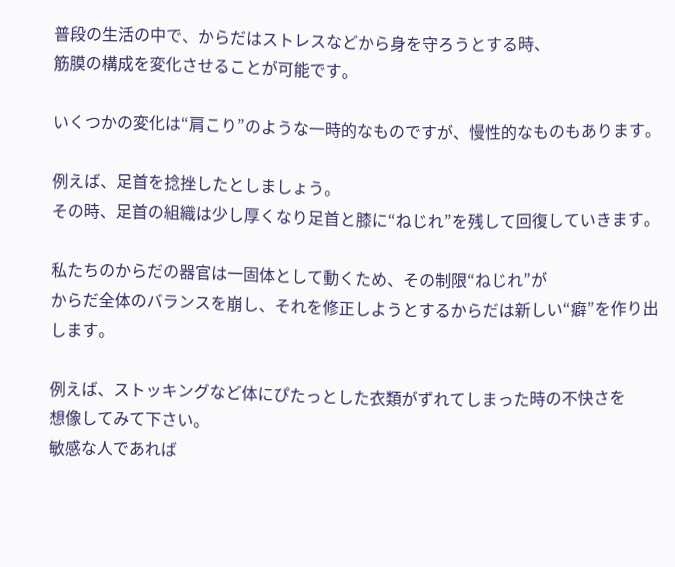普段の生活の中で、からだはストレスなどから身を守ろうとする時、
筋膜の構成を変化させることが可能です。

いくつかの変化は“肩こり”のような一時的なものですが、慢性的なものもあります。

例えば、足首を捻挫したとしましょう。
その時、足首の組織は少し厚くなり足首と膝に“ねじれ”を残して回復していきます。

私たちのからだの器官は一固体として動くため、その制限“ねじれ”が
からだ全体のバランスを崩し、それを修正しようとするからだは新しい“癖”を作り出します。

例えば、ストッキングなど体にぴたっとした衣類がずれてしまった時の不快さを
想像してみて下さい。
敏感な人であれば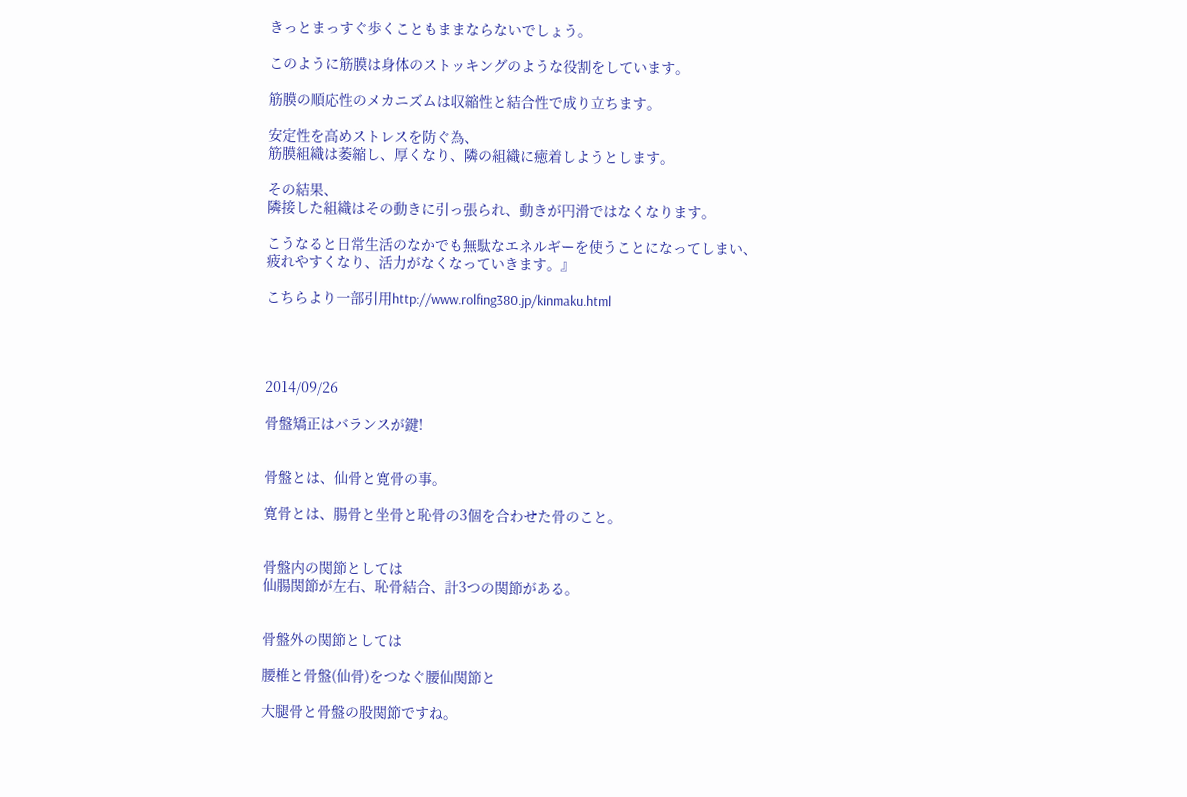きっとまっすぐ歩くこともままならないでしょう。

このように筋膜は身体のストッキングのような役割をしています。

筋膜の順応性のメカニズムは収縮性と結合性で成り立ちます。

安定性を高めストレスを防ぐ為、
筋膜組織は萎縮し、厚くなり、隣の組織に癒着しようとします。

その結果、
隣接した組織はその動きに引っ張られ、動きが円滑ではなくなります。

こうなると日常生活のなかでも無駄なエネルギーを使うことになってしまい、
疲れやすくなり、活力がなくなっていきます。』

こちらより一部引用http://www.rolfing380.jp/kinmaku.html




2014/09/26

骨盤矯正はバランスが鍵!


骨盤とは、仙骨と寛骨の事。

寛骨とは、腸骨と坐骨と恥骨の3個を合わせた骨のこと。


骨盤内の関節としては
仙腸関節が左右、恥骨結合、計3つの関節がある。


骨盤外の関節としては

腰椎と骨盤(仙骨)をつなぐ腰仙関節と

大腿骨と骨盤の股関節ですね。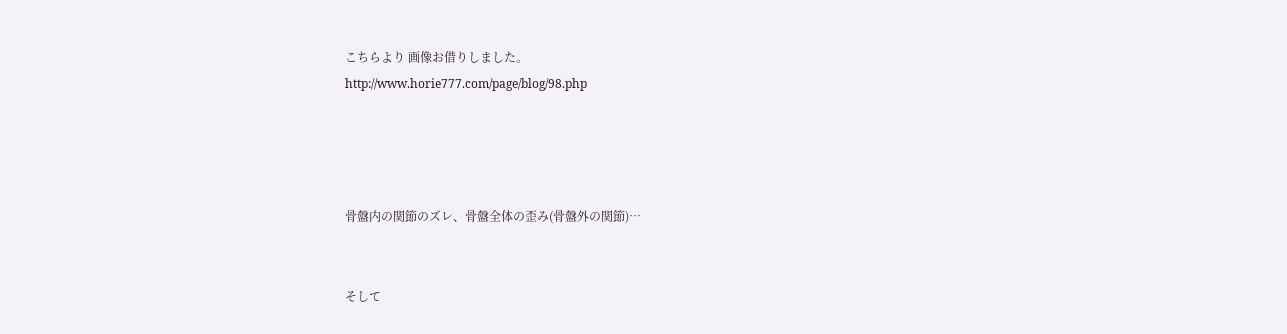こちらより 画像お借りしました。
http://www.horie777.com/page/blog/98.php




骨盤内の関節のズレ、骨盤全体の歪み(骨盤外の関節)…


そして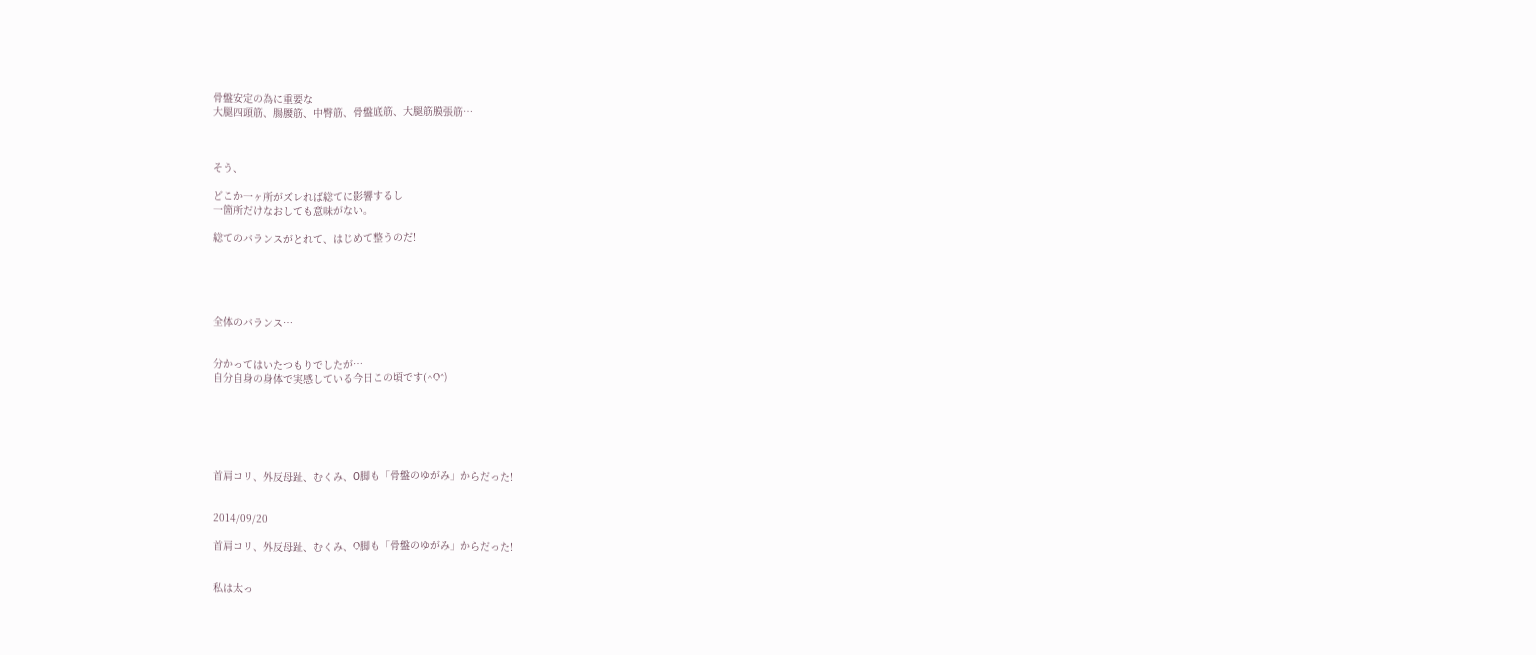骨盤安定の為に重要な
大腿四頭筋、腸腰筋、中臀筋、骨盤底筋、大腿筋膜張筋…



そう、

どこか一ヶ所がズレれば総てに影響するし
一箇所だけなおしても意味がない。

総てのバランスがとれて、はじめて整うのだ!





全体のバランス…


分かってはいたつもりでしたが…
自分自身の身体で実感している今日この頃です(^O^)






首肩コリ、外反母趾、むくみ、О脚も「骨盤のゆがみ」からだった!


2014/09/20

首肩コリ、外反母趾、むくみ、O脚も「骨盤のゆがみ」からだった!


私は太っ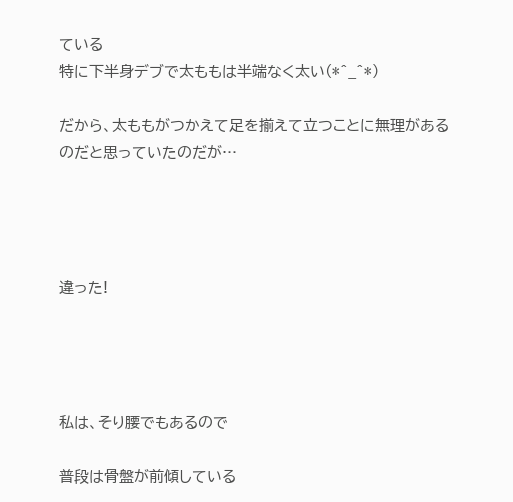ている
特に下半身デブで太ももは半端なく太い(*^_^*)

だから、太ももがつかえて足を揃えて立つことに無理がある
のだと思っていたのだが…




違った!




私は、そり腰でもあるので

普段は骨盤が前傾している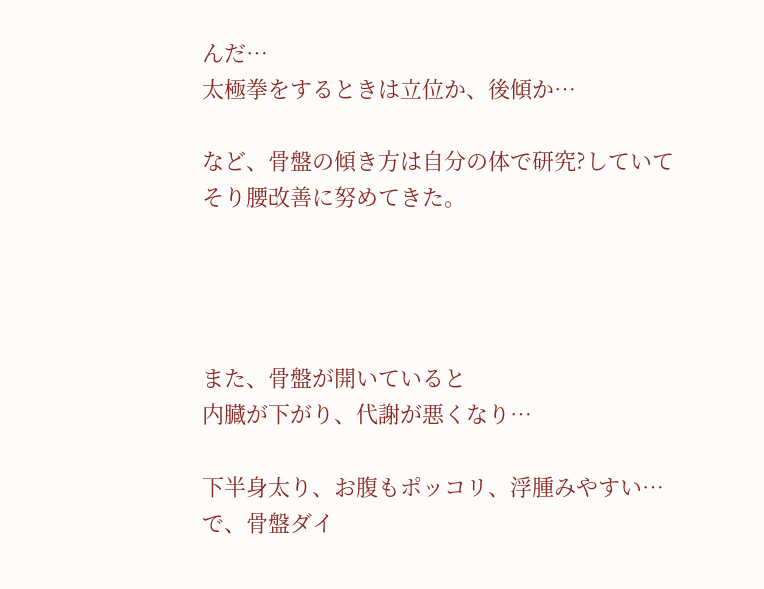んだ…
太極拳をするときは立位か、後傾か…

など、骨盤の傾き方は自分の体で研究?していて
そり腰改善に努めてきた。




また、骨盤が開いていると
内臓が下がり、代謝が悪くなり…

下半身太り、お腹もポッコリ、浮腫みやすい…
で、骨盤ダイ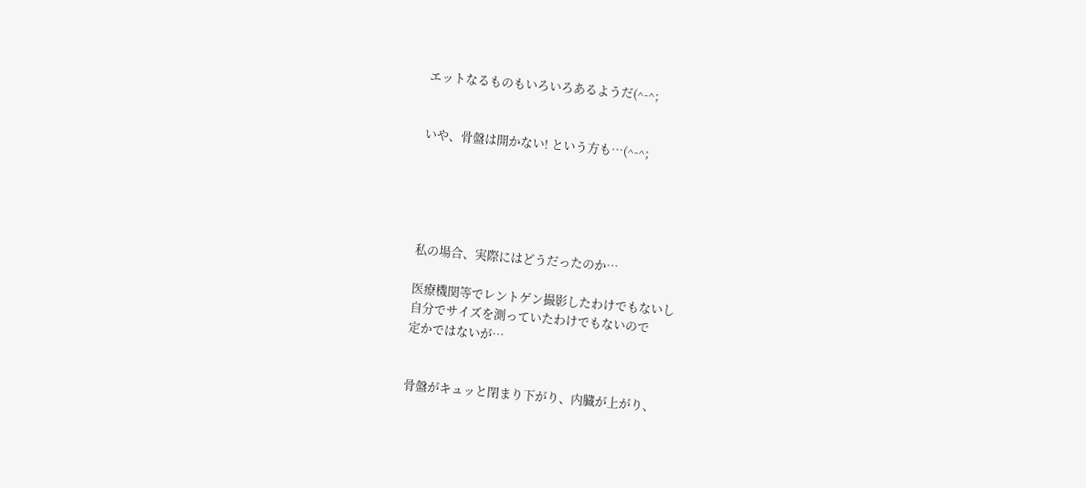エットなるものもいろいろあるようだ(^-^;


いや、骨盤は開かない! という方も…(^-^;





私の場合、実際にはどうだったのか…

医療機関等でレントゲン撮影したわけでもないし
自分でサイズを測っていたわけでもないので
定かではないが…


骨盤がキュッと閉まり下がり、内臓が上がり、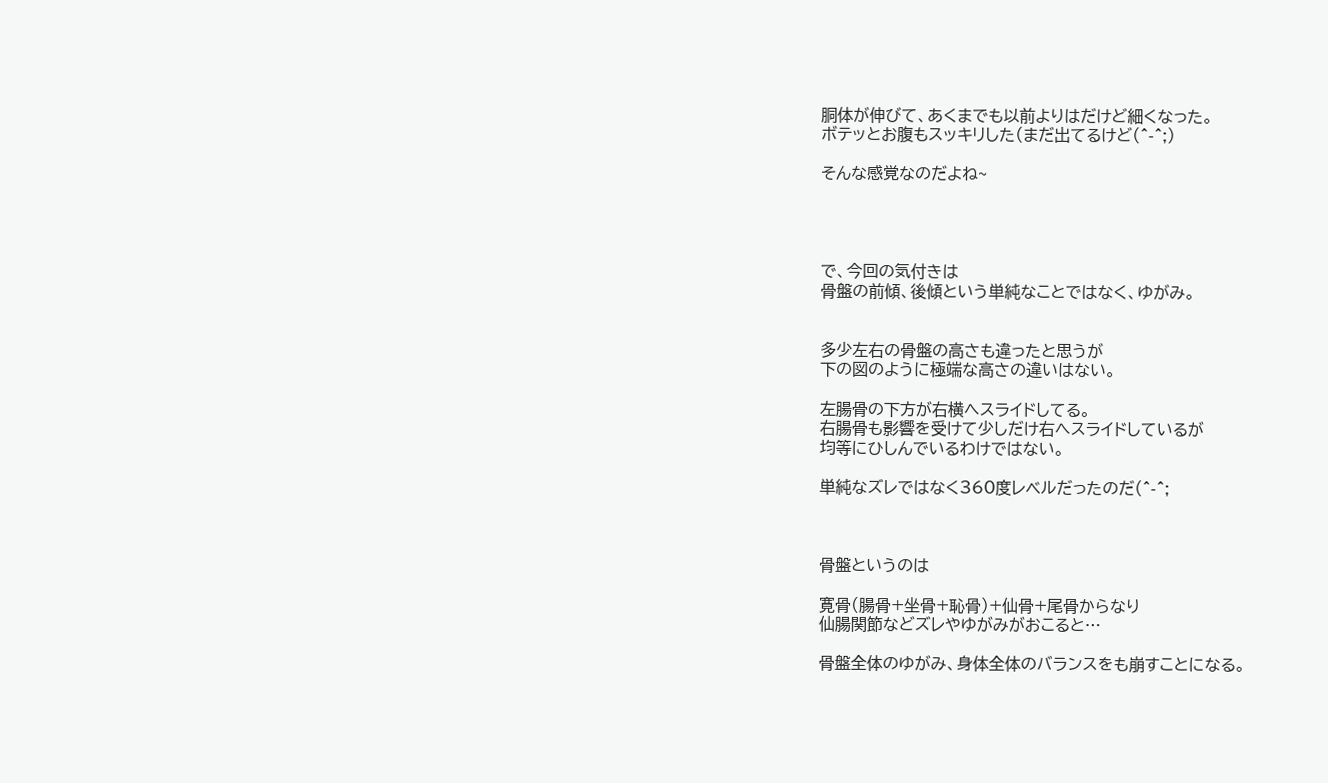胴体が伸びて、あくまでも以前よりはだけど細くなった。
ボテッとお腹もスッキリした(まだ出てるけど(^-^;)

そんな感覚なのだよね~




で、今回の気付きは
骨盤の前傾、後傾という単純なことではなく、ゆがみ。


多少左右の骨盤の高さも違ったと思うが
下の図のように極端な高さの違いはない。

左腸骨の下方が右横へスライドしてる。
右腸骨も影響を受けて少しだけ右へスライドしているが
均等にひしんでいるわけではない。

単純なズレではなく360度レベルだったのだ(^-^;



骨盤というのは

寛骨(腸骨+坐骨+恥骨)+仙骨+尾骨からなり
仙腸関節などズレやゆがみがおこると…

骨盤全体のゆがみ、身体全体のバランスをも崩すことになる。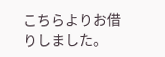こちらよりお借りしました。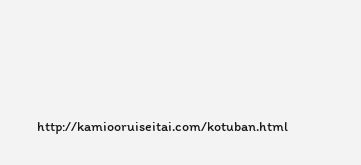http://kamiooruiseitai.com/kotuban.html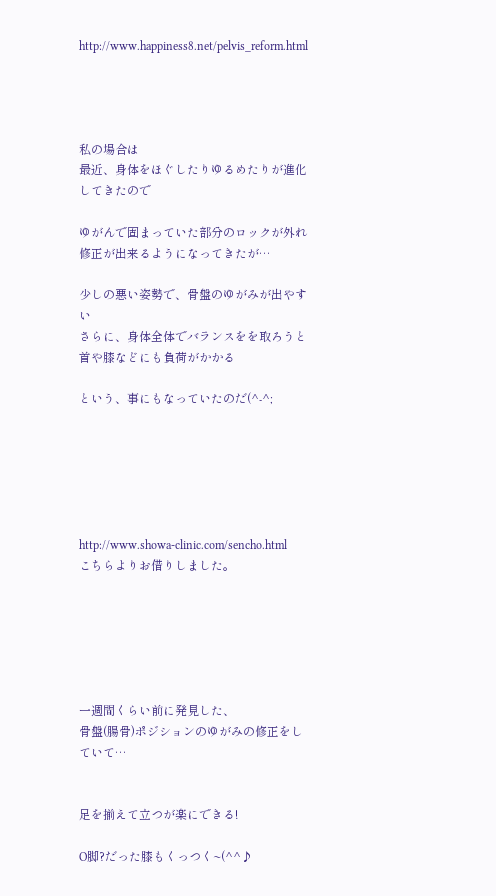http://www.happiness8.net/pelvis_reform.html




私の場合は
最近、身体をほぐしたりゆるめたりが進化してきたので

ゆがんで固まっていた部分のロックが外れ
修正が出来るようになってきたが…

少しの悪い姿勢で、骨盤のゆがみが出やすい
さらに、身体全体でバランスをを取ろうと首や膝などにも負荷がかかる

という、事にもなっていたのだ(^-^;






http://www.showa-clinic.com/sencho.html
こちらよりお借りしました。






一週間くらい前に発見した、
骨盤(腸骨)ポジションのゆがみの修正をしていて…


足を揃えて立つが楽にできる!

O脚?だった膝もくっつく~(^^♪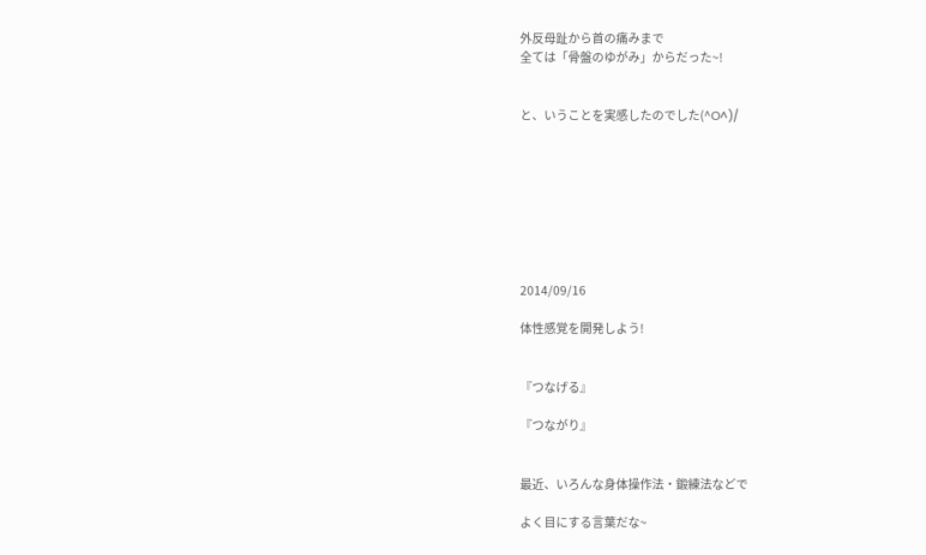外反母趾から首の痛みまで
全ては「骨盤のゆがみ」からだった~!


と、いうことを実感したのでした(^O^)/








2014/09/16

体性感覚を開発しよう!


『つなげる』

『つながり』


最近、いろんな身体操作法・鍛練法などで

よく目にする言葉だな~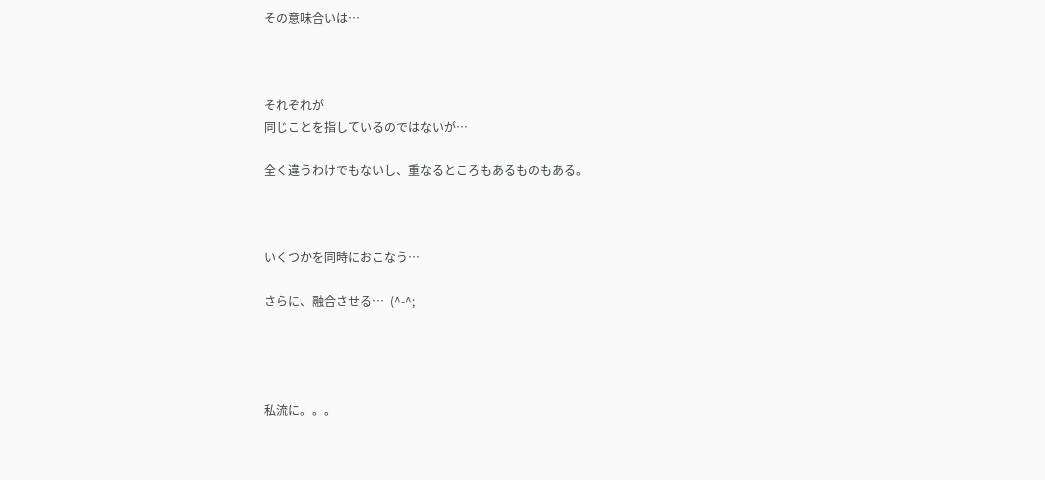その意味合いは…



それぞれが
同じことを指しているのではないが…

全く違うわけでもないし、重なるところもあるものもある。



いくつかを同時におこなう…

さらに、融合させる…  (^-^;




私流に。。。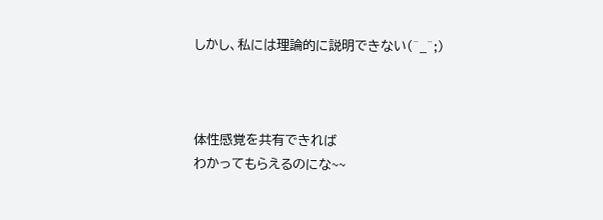しかし、私には理論的に説明できない(^_^;)



体性感覚を共有できれば
わかってもらえるのにな~~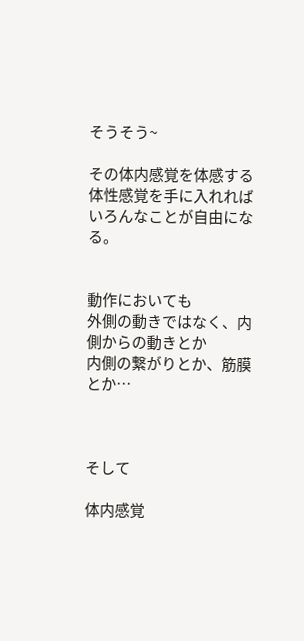そうそう~

その体内感覚を体感する体性感覚を手に入れれば
いろんなことが自由になる。


動作においても
外側の動きではなく、内側からの動きとか
内側の繋がりとか、筋膜とか…



そして

体内感覚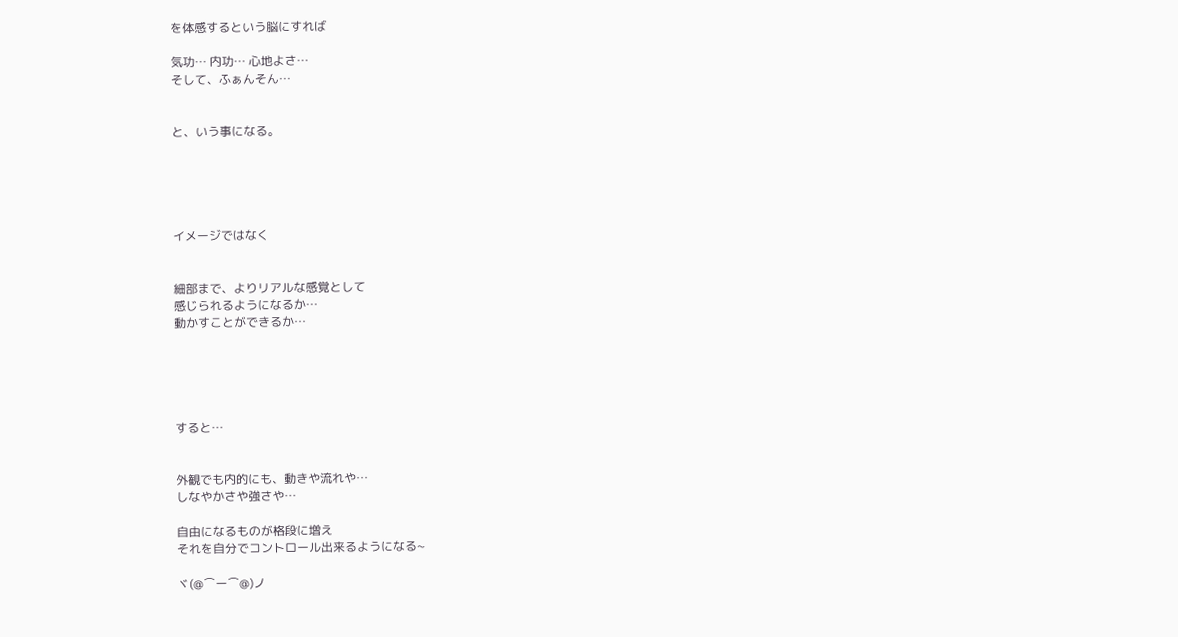を体感するという脳にすれば

気功… 内功… 心地よさ…
そして、ふぁんそん…


と、いう事になる。





イメージではなく


細部まで、よりリアルな感覚として
感じられるようになるか…
動かすことができるか…





すると…


外観でも内的にも、動きや流れや…
しなやかさや強さや…

自由になるものが格段に増え
それを自分でコントロール出来るようになる~

ヾ(@⌒ー⌒@)ノ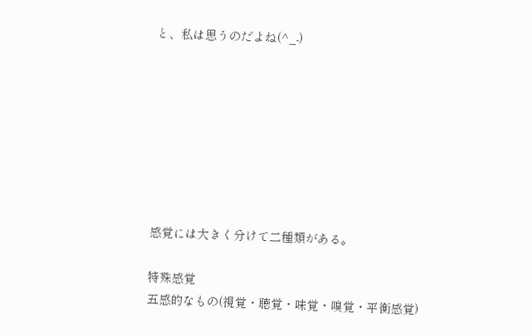と、私は思うのだよね(^_-)








感覚には大きく分けて二種類がある。

特殊感覚
五感的なもの(視覚・聴覚・味覚・嗅覚・平衡感覚)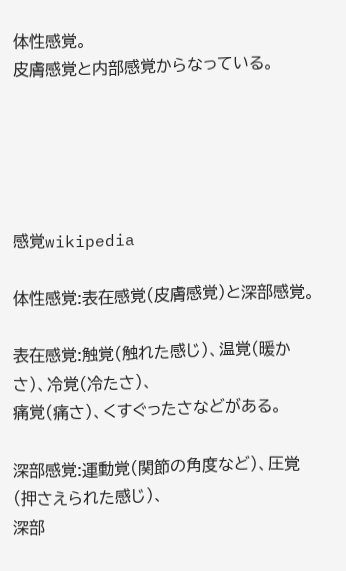体性感覚。
皮膚感覚と内部感覚からなっている。





感覚wikipedia

体性感覚:表在感覚(皮膚感覚)と深部感覚。

表在感覚:触覚(触れた感じ)、温覚(暖かさ)、冷覚(冷たさ)、
痛覚(痛さ)、くすぐったさなどがある。

深部感覚:運動覚(関節の角度など)、圧覚(押さえられた感じ)、
深部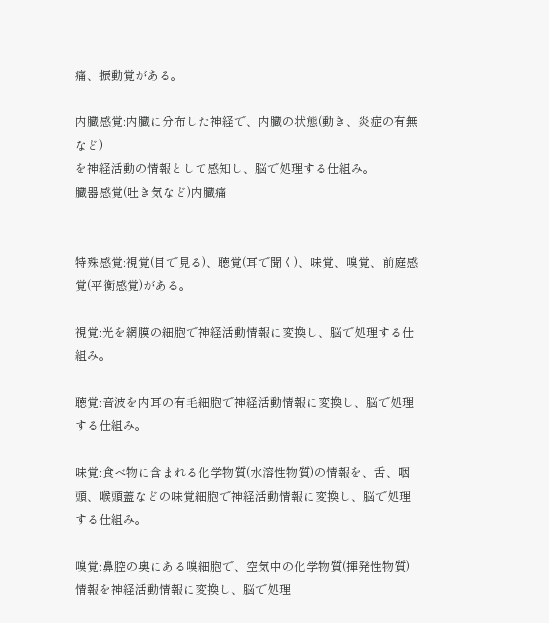痛、振動覚がある。

内臓感覚:内臓に分布した神経で、内臓の状態(動き、炎症の有無など)
を神経活動の情報として感知し、脳で処理する仕組み。
臓器感覚(吐き気など)内臓痛


特殊感覚:視覚(目で見る)、聴覚(耳で聞く)、味覚、嗅覚、前庭感覚(平衡感覚)がある。

視覚:光を網膜の細胞で神経活動情報に変換し、脳で処理する仕組み。

聴覚:音波を内耳の有毛細胞で神経活動情報に変換し、脳で処理する仕組み。

味覚:食べ物に含まれる化学物質(水溶性物質)の情報を、舌、咽頭、喉頭蓋などの味覚細胞で神経活動情報に変換し、脳で処理する仕組み。

嗅覚:鼻腔の奥にある嗅細胞で、空気中の化学物質(揮発性物質)情報を神経活動情報に変換し、脳で処理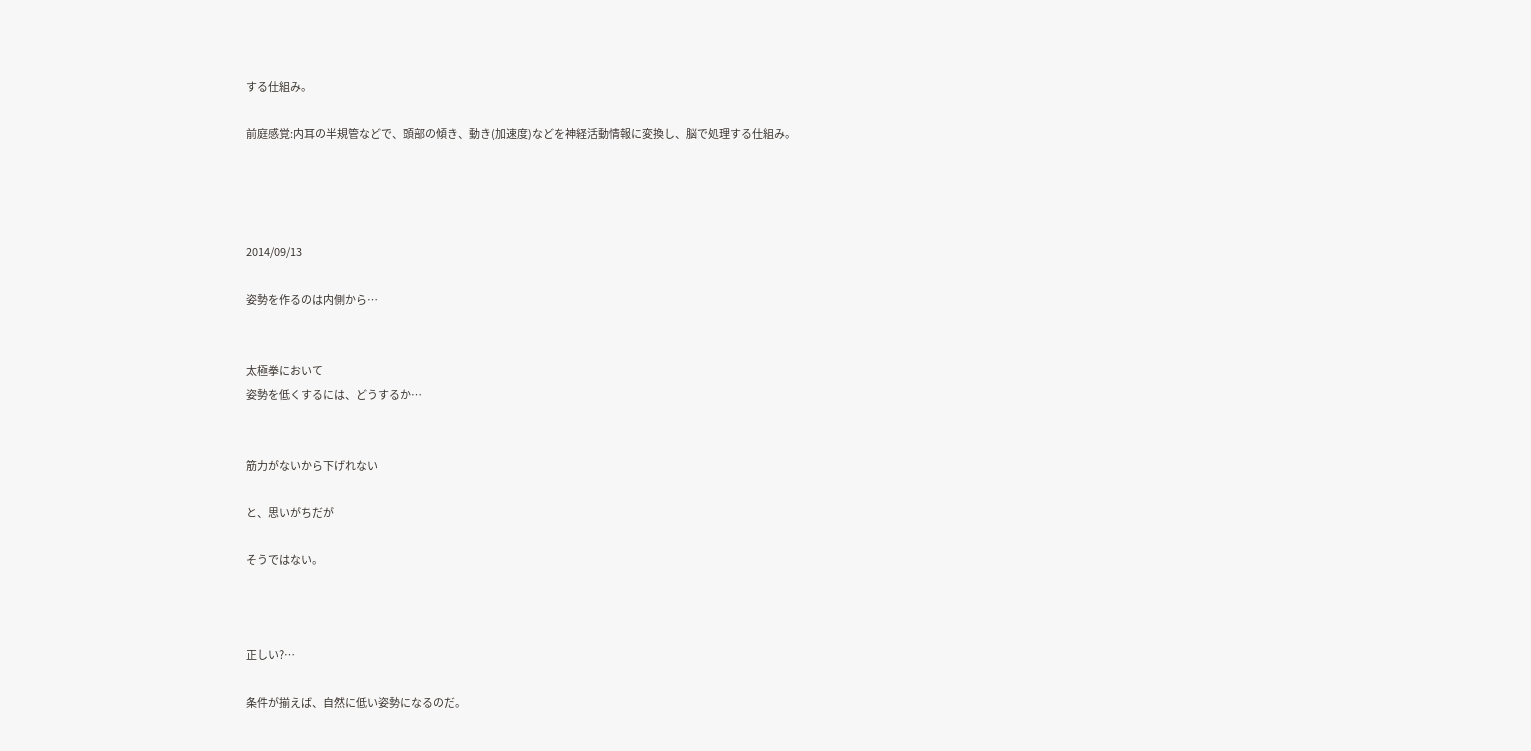する仕組み。

前庭感覚:内耳の半規管などで、頭部の傾き、動き(加速度)などを神経活動情報に変換し、脳で処理する仕組み。




2014/09/13

姿勢を作るのは内側から…


太極拳において
姿勢を低くするには、どうするか…


筋力がないから下げれない

と、思いがちだが

そうではない。



正しい?…

条件が揃えば、自然に低い姿勢になるのだ。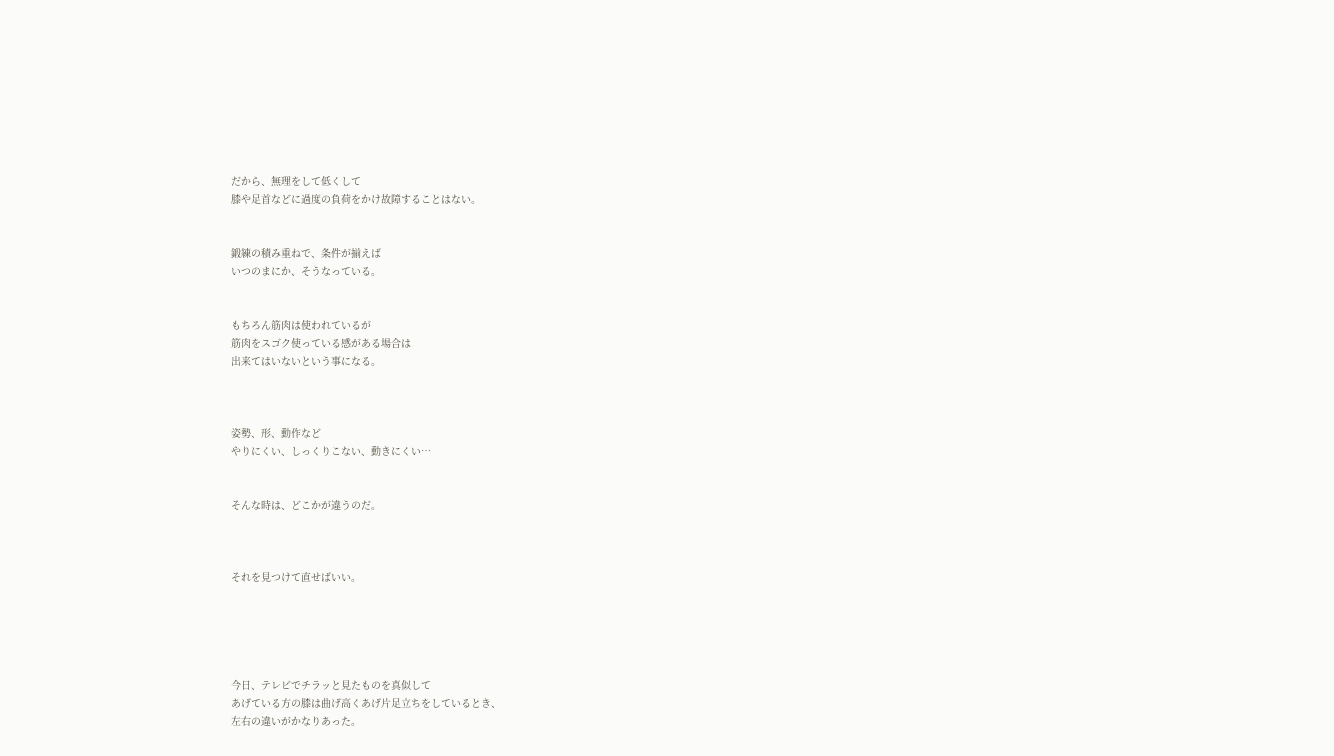だから、無理をして低くして
膝や足首などに過度の負荷をかけ故障することはない。


鍛練の積み重ねで、条件が揃えば
いつのまにか、そうなっている。


もちろん筋肉は使われているが
筋肉をスゴク使っている感がある場合は
出来てはいないという事になる。



姿勢、形、動作など
やりにくい、しっくりこない、動きにくい…


そんな時は、どこかが違うのだ。



それを見つけて直せばいい。





今日、テレビでチラッと見たものを真似して
あげている方の膝は曲げ高くあげ片足立ちをしているとき、
左右の違いがかなりあった。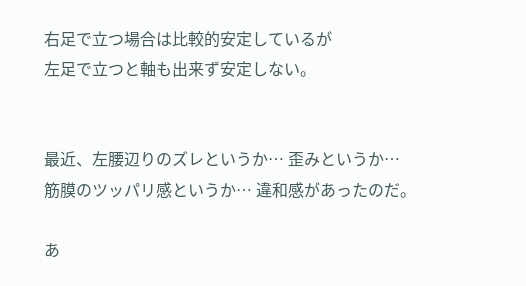右足で立つ場合は比較的安定しているが
左足で立つと軸も出来ず安定しない。


最近、左腰辺りのズレというか… 歪みというか…
筋膜のツッパリ感というか… 違和感があったのだ。

あ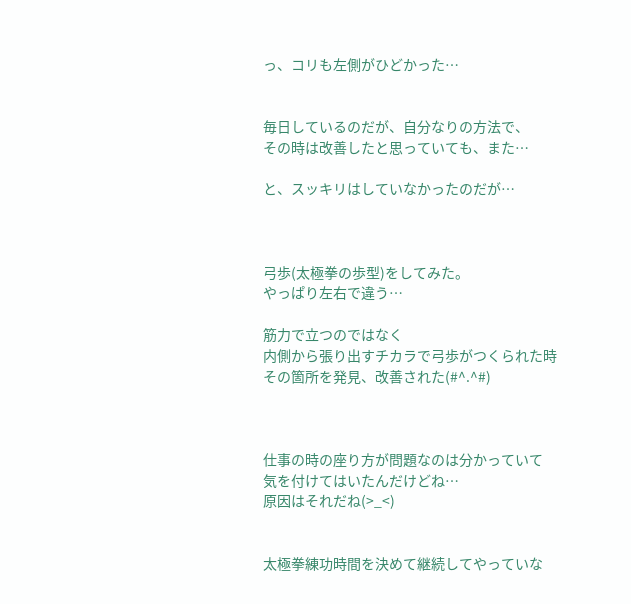っ、コリも左側がひどかった…


毎日しているのだが、自分なりの方法で、
その時は改善したと思っていても、また…

と、スッキリはしていなかったのだが…



弓歩(太極拳の歩型)をしてみた。
やっぱり左右で違う…

筋力で立つのではなく
内側から張り出すチカラで弓歩がつくられた時
その箇所を発見、改善された(#^.^#)



仕事の時の座り方が問題なのは分かっていて
気を付けてはいたんだけどね…
原因はそれだね(>_<)


太極拳練功時間を決めて継続してやっていな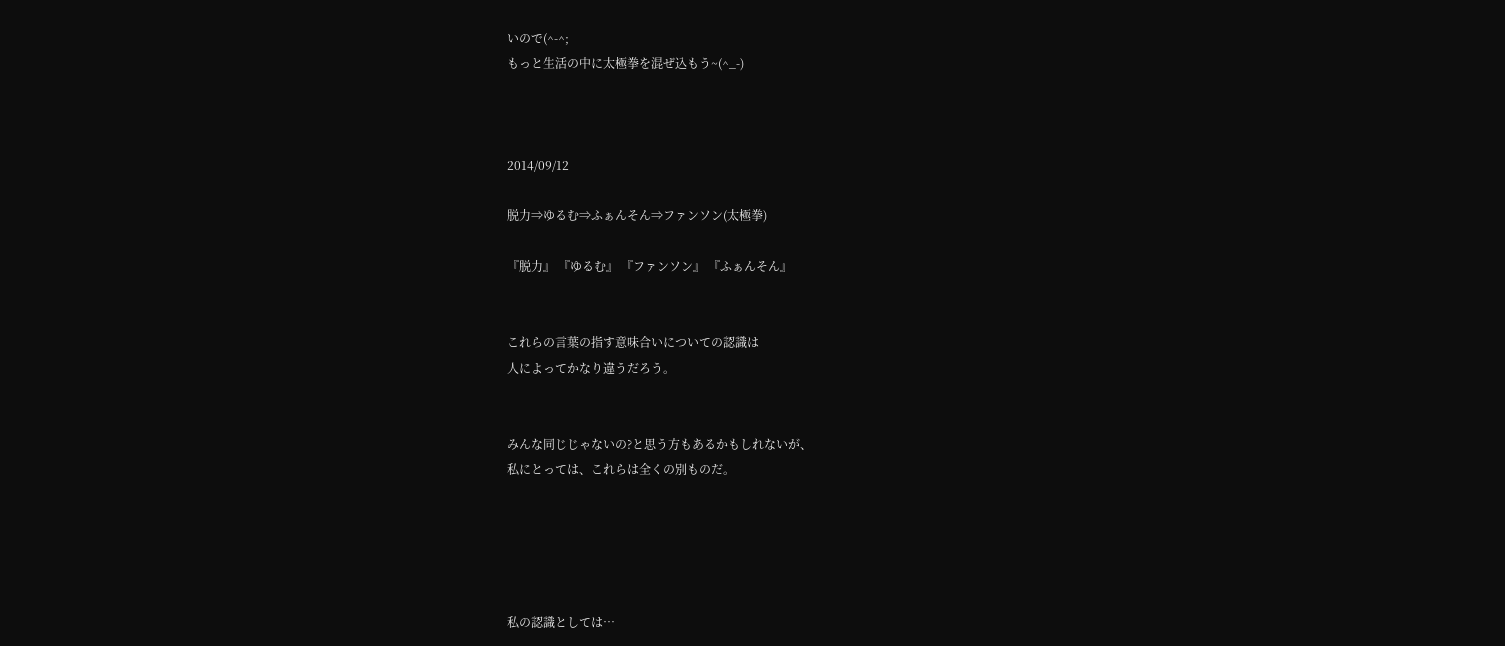いので(^-^;
もっと生活の中に太極拳を混ぜ込もう~(^_-)



2014/09/12

脱力⇒ゆるむ⇒ふぁんそん⇒ファンソン(太極拳)

『脱力』 『ゆるむ』 『ファンソン』 『ふぁんそん』


これらの言葉の指す意味合いについての認識は
人によってかなり違うだろう。


みんな同じじゃないの?と思う方もあるかもしれないが、
私にとっては、これらは全くの別ものだ。





私の認識としては…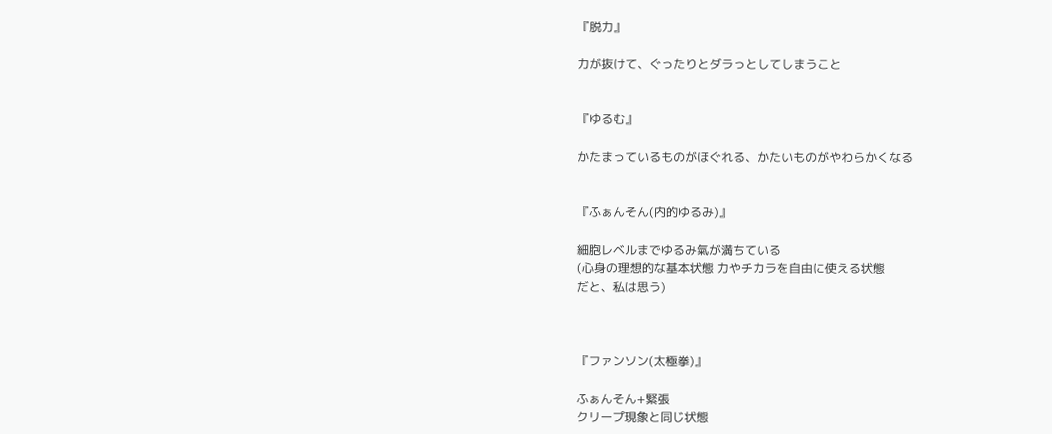『脱力』

力が抜けて、ぐったりとダラっとしてしまうこと


『ゆるむ』

かたまっているものがほぐれる、かたいものがやわらかくなる


『ふぁんそん(内的ゆるみ)』

細胞レベルまでゆるみ氣が満ちている
(心身の理想的な基本状態 力やチカラを自由に使える状態
だと、私は思う)



『ファンソン(太極拳)』

ふぁんそん+緊張
クリープ現象と同じ状態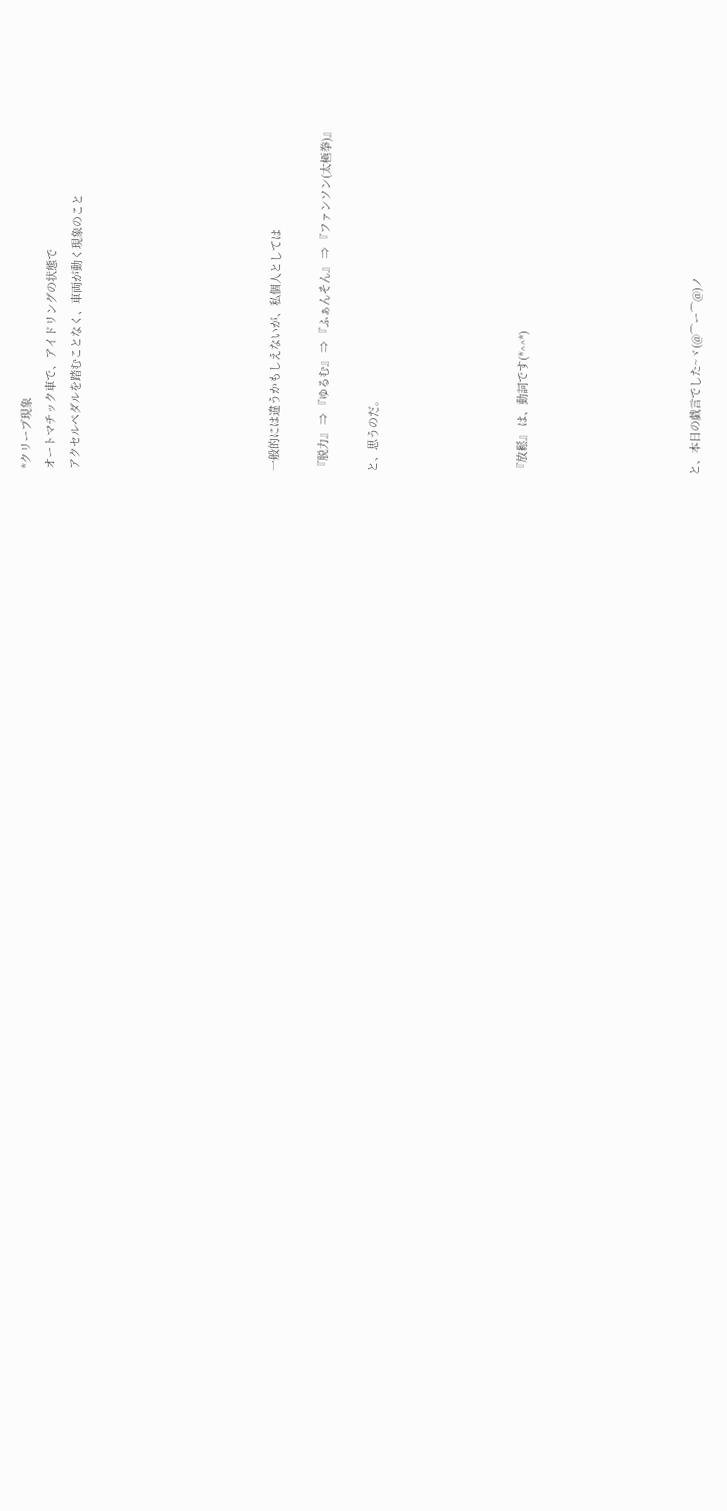*クリープ現象
オートマチック車で、アイドリングの状態で
アクセルペダルを踏むことなく、車両が動く現象のこと







一般的には違うかもしえないが、私個人としては

『脱力』 ⇒ 『ゆるむ』 ⇒ 『ふぁんそん』 ⇒ 『ファンソン(太極拳)』

と、思うのだ。





『放鬆』 は、動詞です(*^^*)






と、本日の戯言でした~ヾ(@⌒ー⌒@)ノ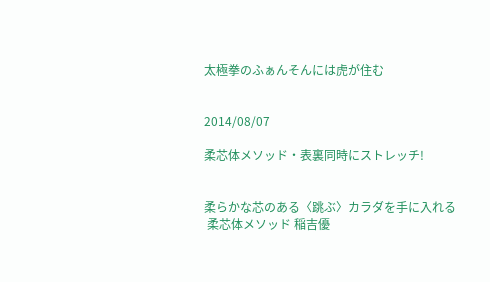太極拳のふぁんそんには虎が住む


2014/08/07

柔芯体メソッド・表裏同時にストレッチ!


柔らかな芯のある〈跳ぶ〉カラダを手に入れる
 柔芯体メソッド 稲吉優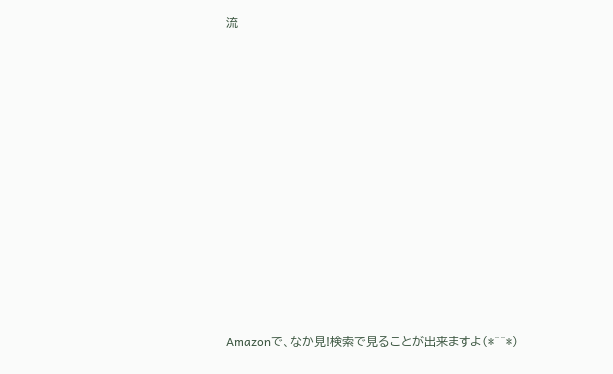流




















Amazonで、なか見!検索で見ることが出来ますよ(*^^*)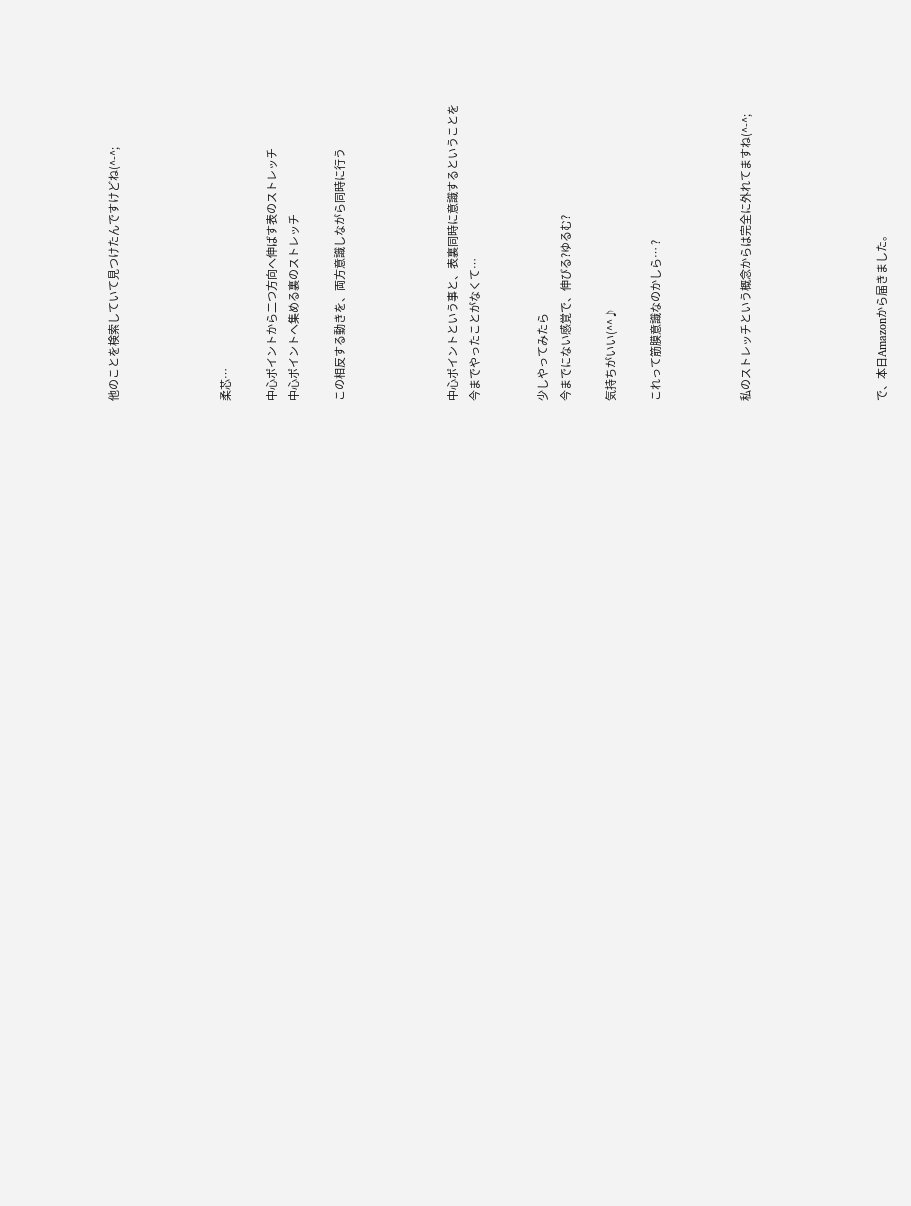他のことを検索していて見つけたんですけどね(^-^;




柔芯…

中心ポイントから二つ方向へ伸ばす表のストレッチ
中心ポイントへ集める裏のストレッチ

この相反する動きを、両方意識しながら同時に行う




中心ポイントという事と、表裏同時に意識するということを
今までやったことがなくて…


少しやってみたら
今までにない感覚で、伸びる?ゆるむ?

気持ちがいい(^^♪

これって筋膜意識なのかしら… ?



私のストレッチという概念からは完全に外れてますね(^-^;





で、本日Amazonから届きました。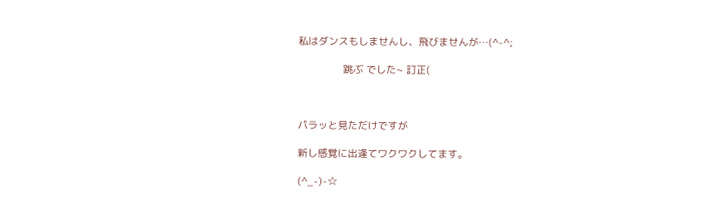私はダンスもしませんし、飛びませんが…(^-^;

               跳ぶ でした~ 訂正(



パラッと見ただけですが

新し感覚に出逢てワクワクしてます。

(^_-)-☆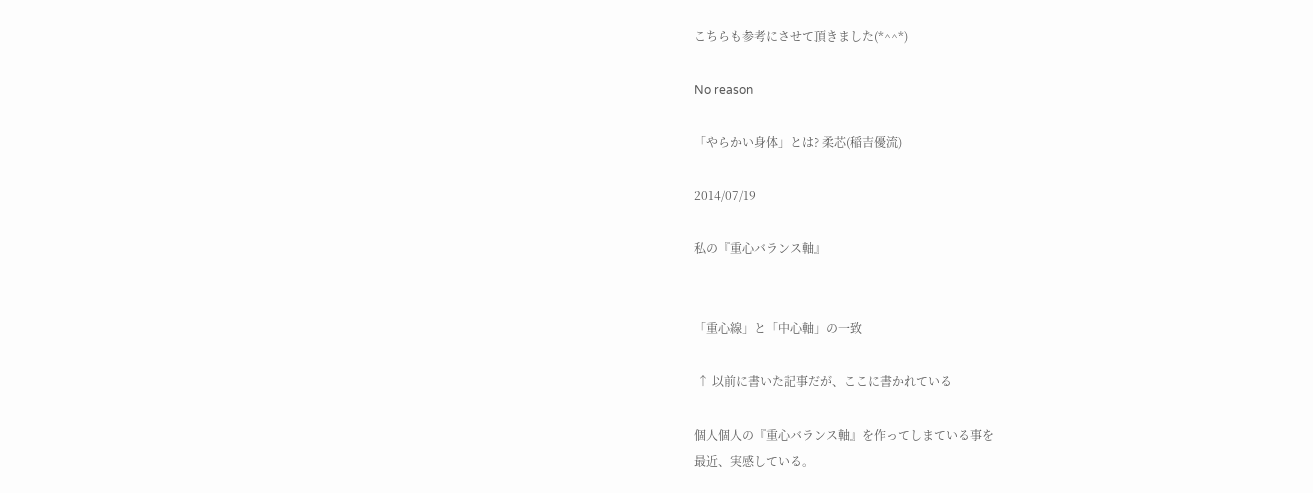こちらも参考にさせて頂きました(*^^*)

No reason

「やらかい身体」とは? 柔芯(稲吉優流)

2014/07/19

私の『重心バランス軸』


「重心線」と「中心軸」の一致

 ↑ 以前に書いた記事だが、ここに書かれている

個人個人の『重心バランス軸』を作ってしまている事を
最近、実感している。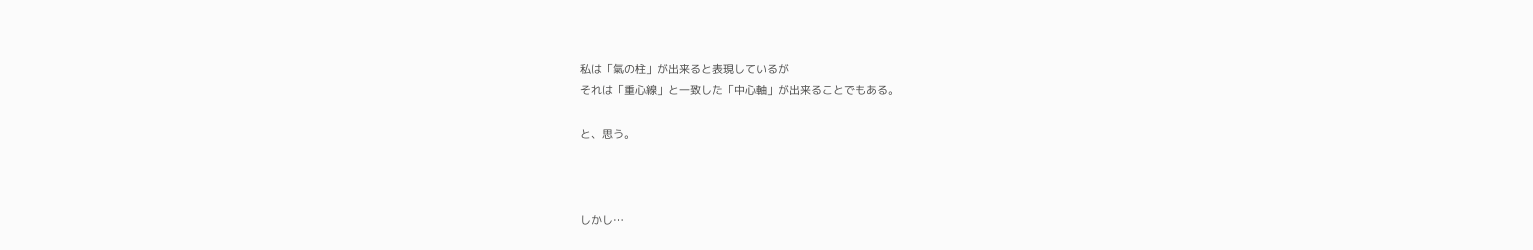私は「氣の柱」が出来ると表現しているが
それは「重心線」と一致した「中心軸」が出来ることでもある。

と、思う。



しかし…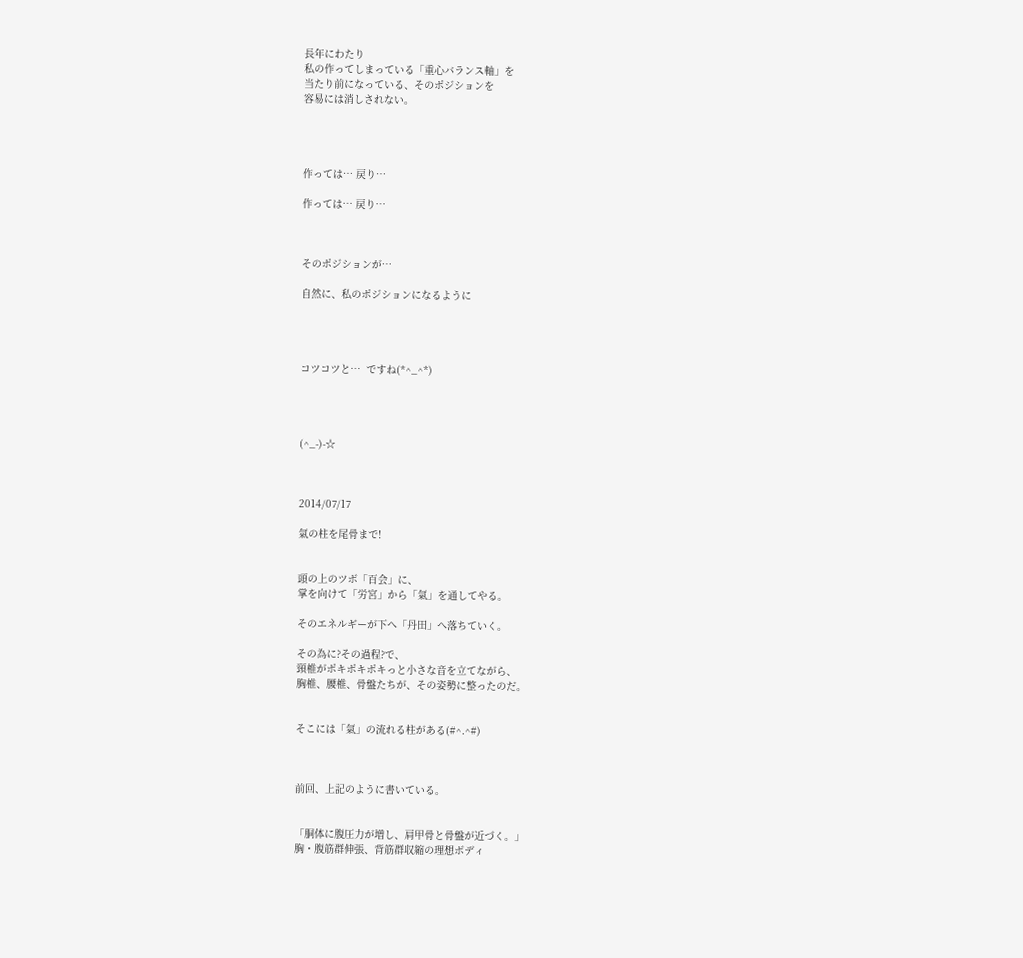長年にわたり
私の作ってしまっている「重心バランス軸」を
当たり前になっている、そのポジションを
容易には消しされない。




作っては… 戻り…

作っては… 戻り…



そのポジションが…

自然に、私のポジションになるように




コツコツと…  ですね(*^_^*)




(^_-)-☆



2014/07/17

氣の柱を尾骨まで!


頭の上のツボ「百会」に、
掌を向けて「労宮」から「氣」を通してやる。

そのエネルギーが下へ「丹田」へ落ちていく。

その為に?その過程?で、
頸椎がポキポキポキっと小さな音を立てながら、
胸椎、腰椎、骨盤たちが、その姿勢に整ったのだ。


そこには「氣」の流れる柱がある(#^.^#)



前回、上記のように書いている。


「胴体に腹圧力が増し、肩甲骨と骨盤が近づく。」
胸・腹筋群伸張、背筋群収縮の理想ボディ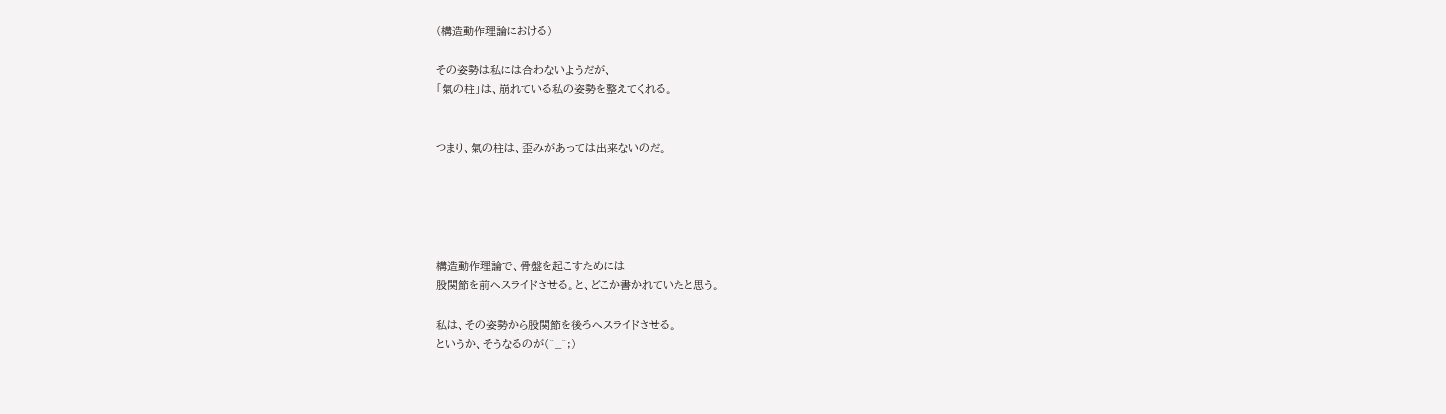(構造動作理論における)

その姿勢は私には合わないようだが、
「氣の柱」は、崩れている私の姿勢を整えてくれる。


つまり、氣の柱は、歪みがあっては出来ないのだ。





構造動作理論で、骨盤を起こすためには
股関節を前へスライドさせる。と、どこか書かれていたと思う。

私は、その姿勢から股関節を後ろへスライドさせる。
というか、そうなるのが(^_^;)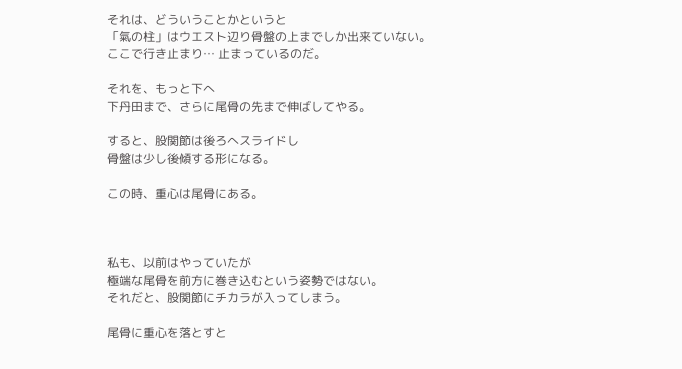それは、どういうことかというと
「氣の柱」はウエスト辺り骨盤の上までしか出来ていない。
ここで行き止まり… 止まっているのだ。

それを、もっと下へ
下丹田まで、さらに尾骨の先まで伸ばしてやる。

すると、股関節は後ろへスライドし
骨盤は少し後傾する形になる。

この時、重心は尾骨にある。



私も、以前はやっていたが
極端な尾骨を前方に巻き込むという姿勢ではない。
それだと、股関節にチカラが入ってしまう。

尾骨に重心を落とすと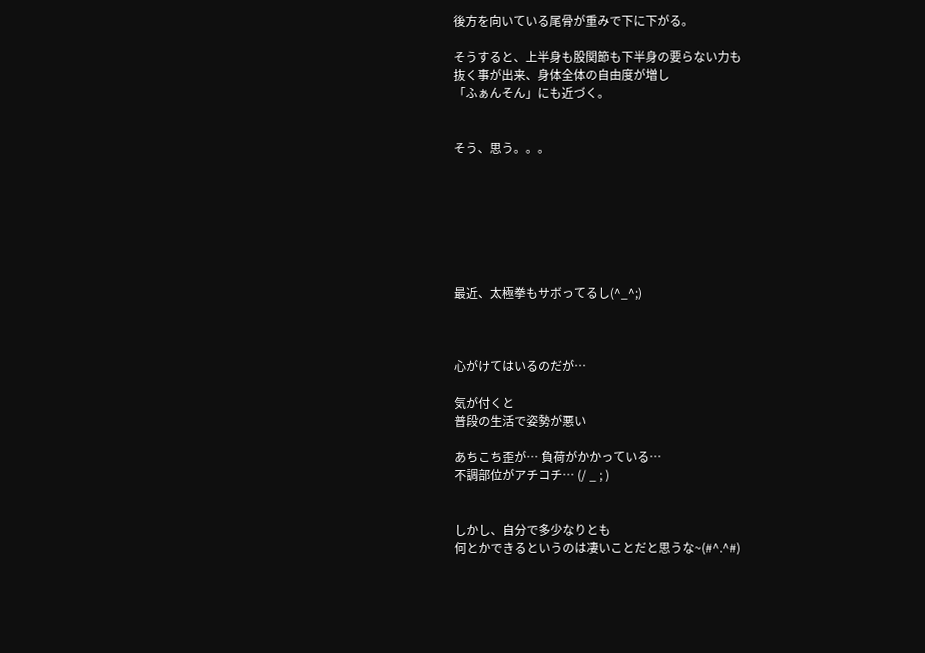後方を向いている尾骨が重みで下に下がる。

そうすると、上半身も股関節も下半身の要らない力も
抜く事が出来、身体全体の自由度が増し
「ふぁんそん」にも近づく。


そう、思う。。。







最近、太極拳もサボってるし(^_^;)



心がけてはいるのだが…

気が付くと
普段の生活で姿勢が悪い

あちこち歪が… 負荷がかかっている…
不調部位がアチコチ… (/ _ ; )


しかし、自分で多少なりとも
何とかできるというのは凄いことだと思うな~(#^.^#)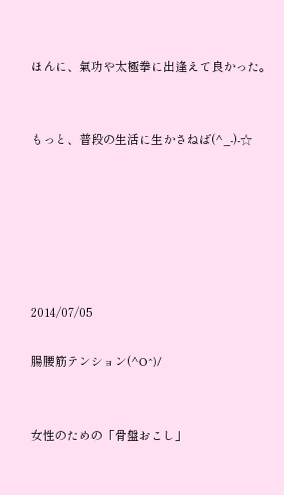ほんに、氣功や太極拳に出逢えて良かった。


もっと、普段の生活に生かさねば(^_-)-☆






2014/07/05

腸腰筋テンション(^O^)/


女性のための「骨盤おこし」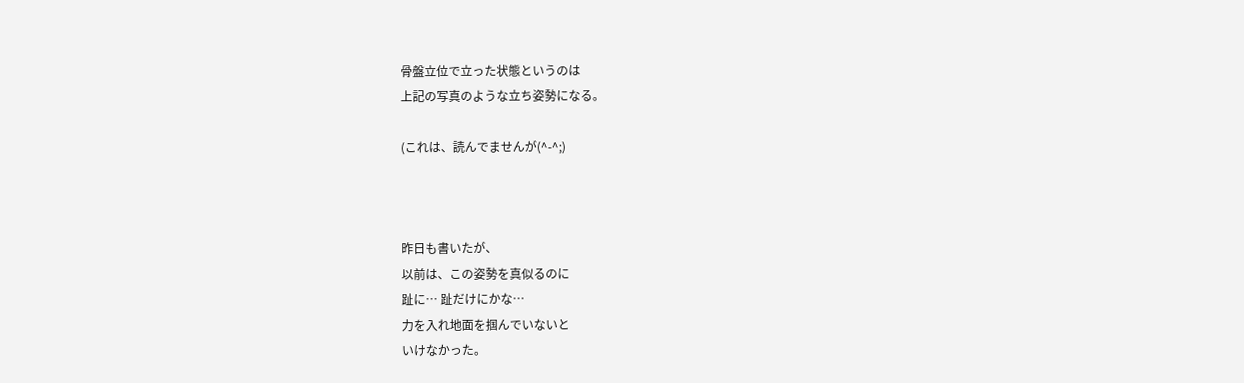骨盤立位で立った状態というのは
上記の写真のような立ち姿勢になる。

(これは、読んでませんが(^-^;)



昨日も書いたが、
以前は、この姿勢を真似るのに
趾に… 趾だけにかな…
力を入れ地面を掴んでいないと
いけなかった。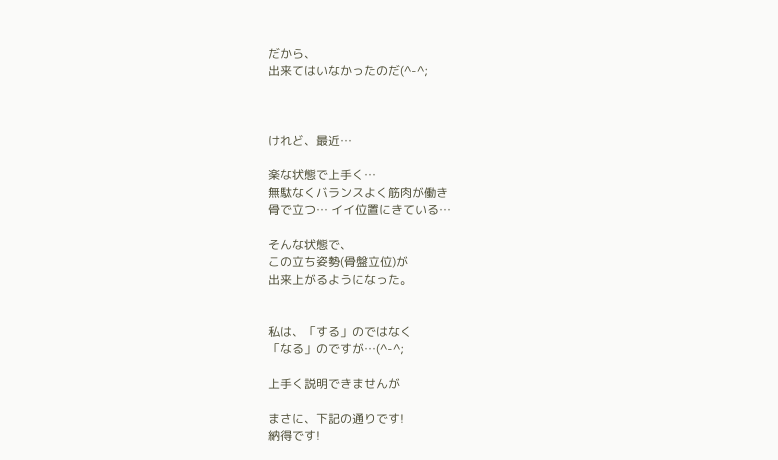だから、
出来てはいなかったのだ(^-^;



けれど、最近…

楽な状態で上手く…
無駄なくバランスよく筋肉が働き
骨で立つ… イイ位置にきている…

そんな状態で、
この立ち姿勢(骨盤立位)が
出来上がるようになった。


私は、「する」のではなく
「なる」のですが…(^-^;

上手く説明できませんが

まさに、下記の通りです!
納得です!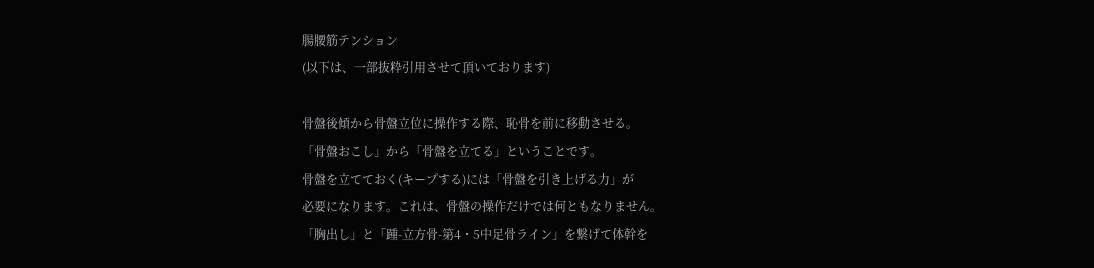腸腰筋テンション
(以下は、一部抜粋引用させて頂いております)

骨盤後傾から骨盤立位に操作する際、恥骨を前に移動させる。
「骨盤おこし」から「骨盤を立てる」ということです。
骨盤を立てておく(キープする)には「骨盤を引き上げる力」が
必要になります。これは、骨盤の操作だけでは何ともなりません。
「胸出し」と「踵-立方骨-第4・5中足骨ライン」を繋げて体幹を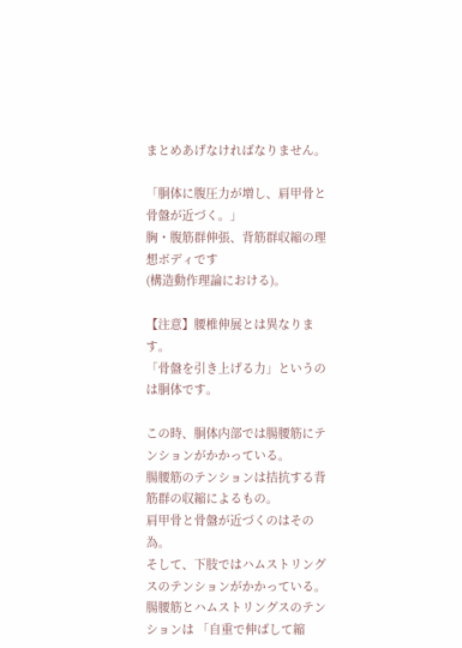まとめあげなければなりません。

「胴体に腹圧力が増し、肩甲骨と骨盤が近づく。」
胸・腹筋群伸張、背筋群収縮の理想ボディです
(構造動作理論における)。

【注意】腰椎伸展とは異なります。
「骨盤を引き上げる力」というのは胴体です。

この時、胴体内部では腸腰筋にテンションがかかっている。
腸腰筋のテンションは拮抗する背筋群の収縮によるもの。
肩甲骨と骨盤が近づくのはその為。
そして、下肢ではハムストリングスのテンションがかかっている。
腸腰筋とハムストリングスのテンションは 「自重で伸ばして縮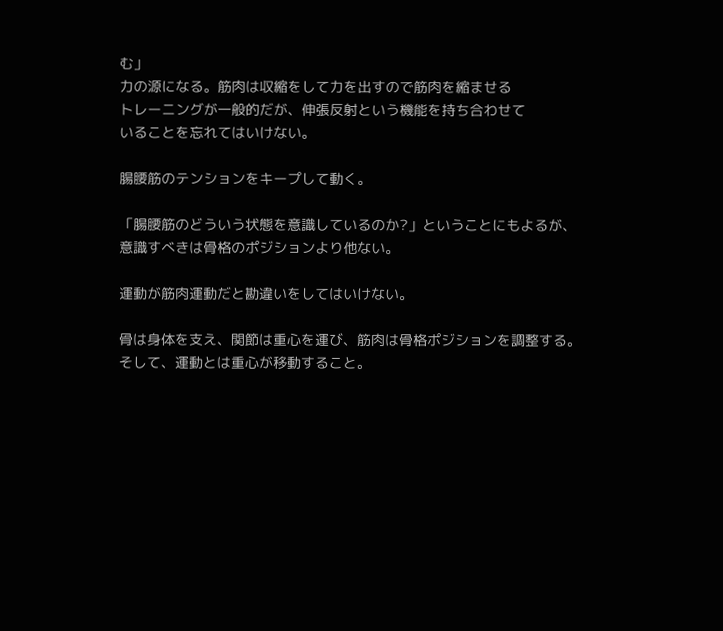む」
力の源になる。筋肉は収縮をして力を出すので筋肉を縮ませる
トレーニングが一般的だが、伸張反射という機能を持ち合わせて
いることを忘れてはいけない。

腸腰筋のテンションをキープして動く。

「腸腰筋のどういう状態を意識しているのか?」ということにもよるが、
意識すべきは骨格のポジションより他ない。

運動が筋肉運動だと勘違いをしてはいけない。

骨は身体を支え、関節は重心を運び、筋肉は骨格ポジションを調整する。
そして、運動とは重心が移動すること。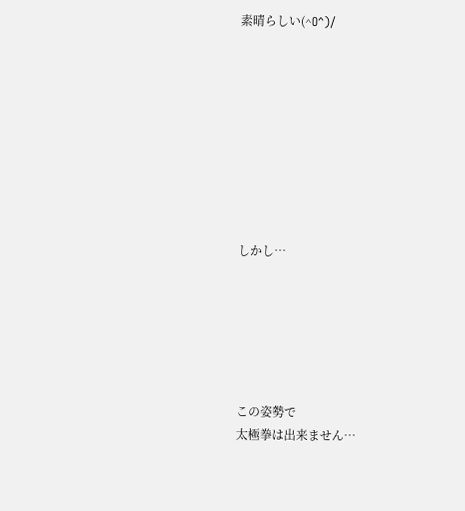素晴らしい(^O^)/









しかし…






この姿勢で
太極拳は出来ません…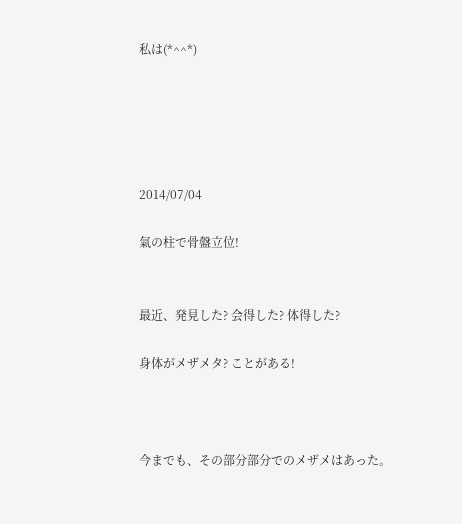私は(*^^*)





2014/07/04

氣の柱で骨盤立位!


最近、発見した? 会得した? 体得した?

身体がメザメタ? ことがある!



今までも、その部分部分でのメザメはあった。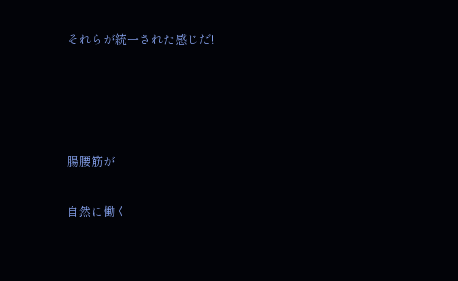それらが統一された感じだ!




腸腰筋が

自然に働く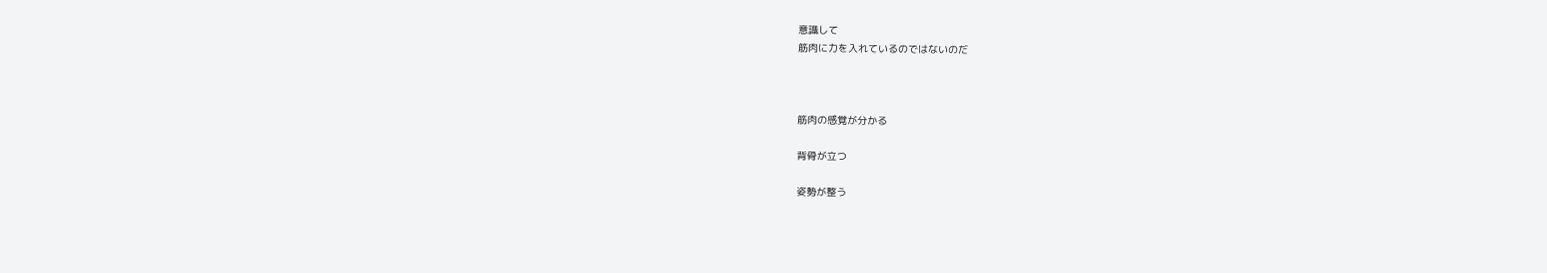意識して
筋肉に力を入れているのではないのだ



筋肉の感覚が分かる

背骨が立つ

姿勢が整う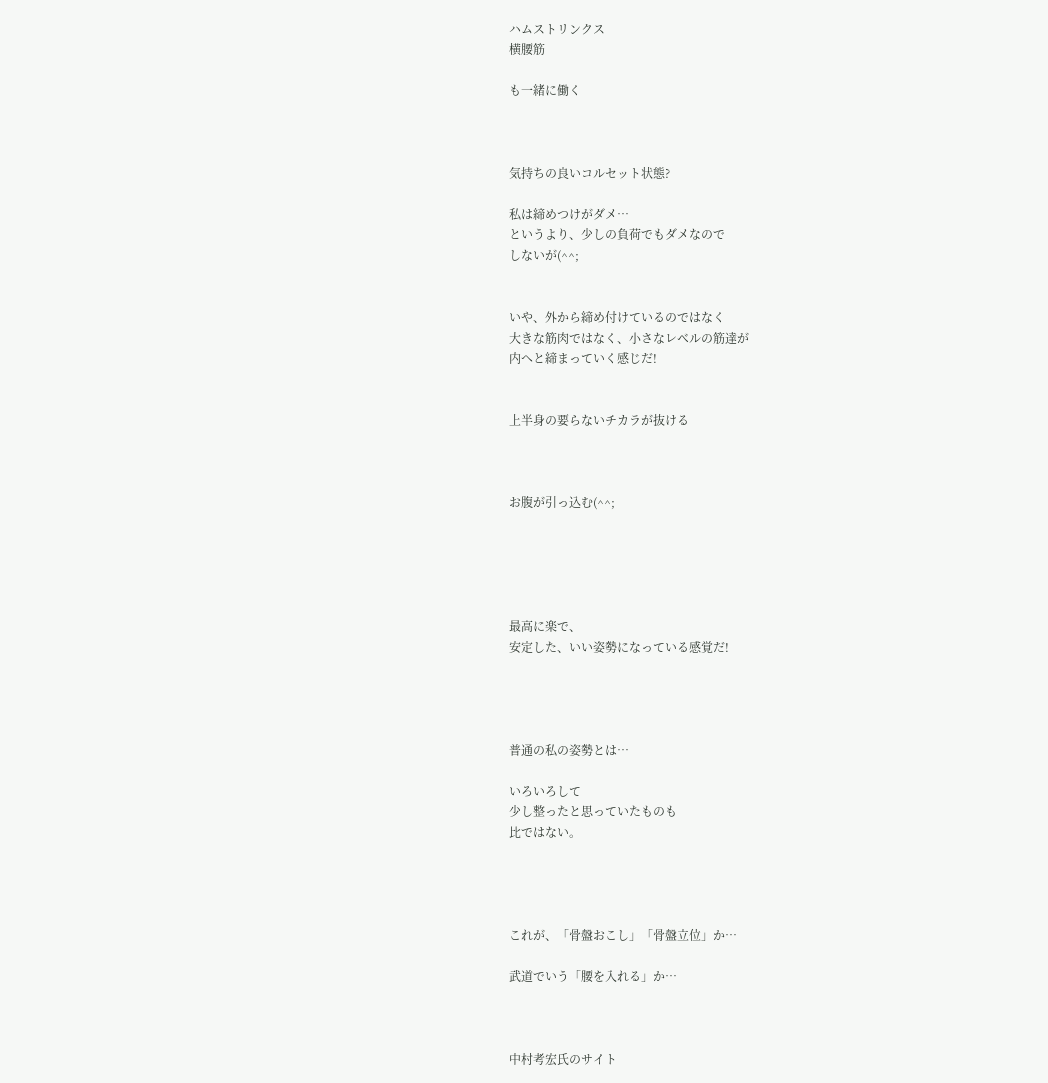ハムストリンクス
横腰筋

も一緒に働く



気持ちの良いコルセット状態?

私は締めつけがダメ…
というより、少しの負荷でもダメなので
しないが(^^;


いや、外から締め付けているのではなく
大きな筋肉ではなく、小さなレベルの筋達が
内へと締まっていく感じだ!


上半身の要らないチカラが抜ける



お腹が引っ込む(^^;





最高に楽で、
安定した、いい姿勢になっている感覚だ!




普通の私の姿勢とは…

いろいろして
少し整ったと思っていたものも
比ではない。




これが、「骨盤おこし」「骨盤立位」か…

武道でいう「腰を入れる」か…



中村考宏氏のサイト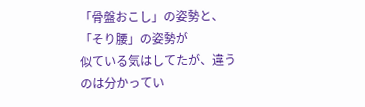「骨盤おこし」の姿勢と、「そり腰」の姿勢が
似ている気はしてたが、違うのは分かってい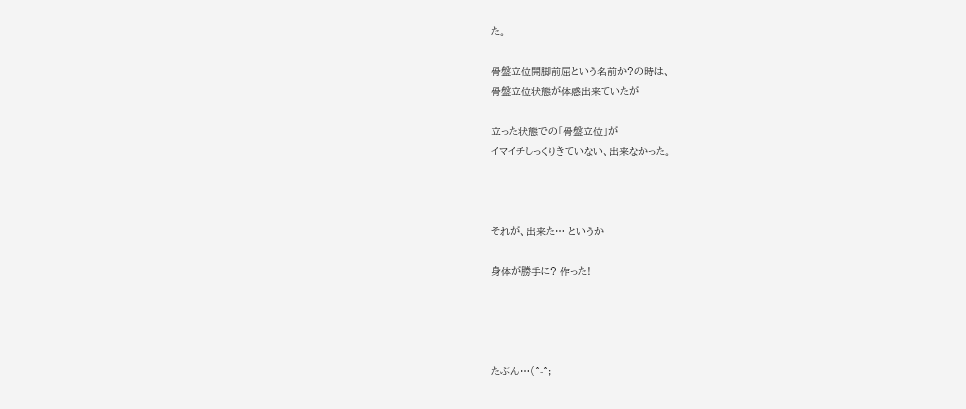た。

骨盤立位開脚前屈という名前か?の時は、
骨盤立位状態が体感出来ていたが

立った状態での「骨盤立位」が
イマイチしっくりきていない、出来なかった。



それが、出来た… というか

身体が勝手に? 作った!




たぶん…(^-^;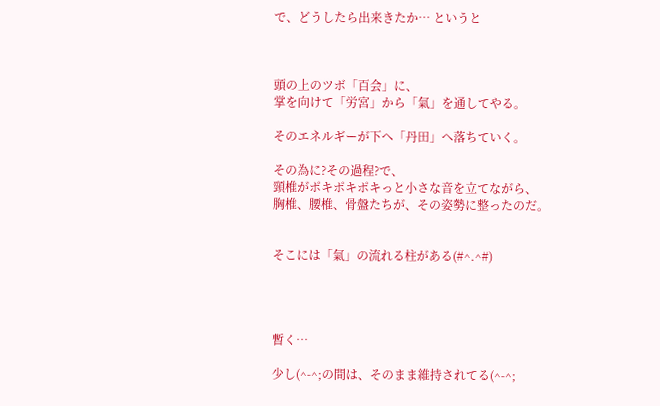で、どうしたら出来きたか… というと



頭の上のツボ「百会」に、
掌を向けて「労宮」から「氣」を通してやる。

そのエネルギーが下へ「丹田」へ落ちていく。

その為に?その過程?で、
頸椎がポキポキポキっと小さな音を立てながら、
胸椎、腰椎、骨盤たちが、その姿勢に整ったのだ。


そこには「氣」の流れる柱がある(#^.^#)




暫く…

少し(^-^;の間は、そのまま維持されてる(^-^;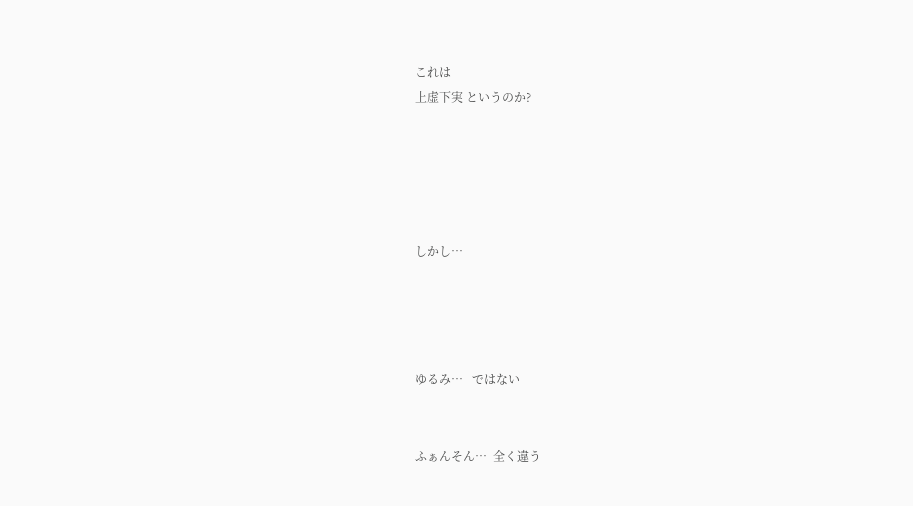これは
上虚下実 というのか?





しかし…




ゆるみ…   ではない


ふぁんそん…  全く違う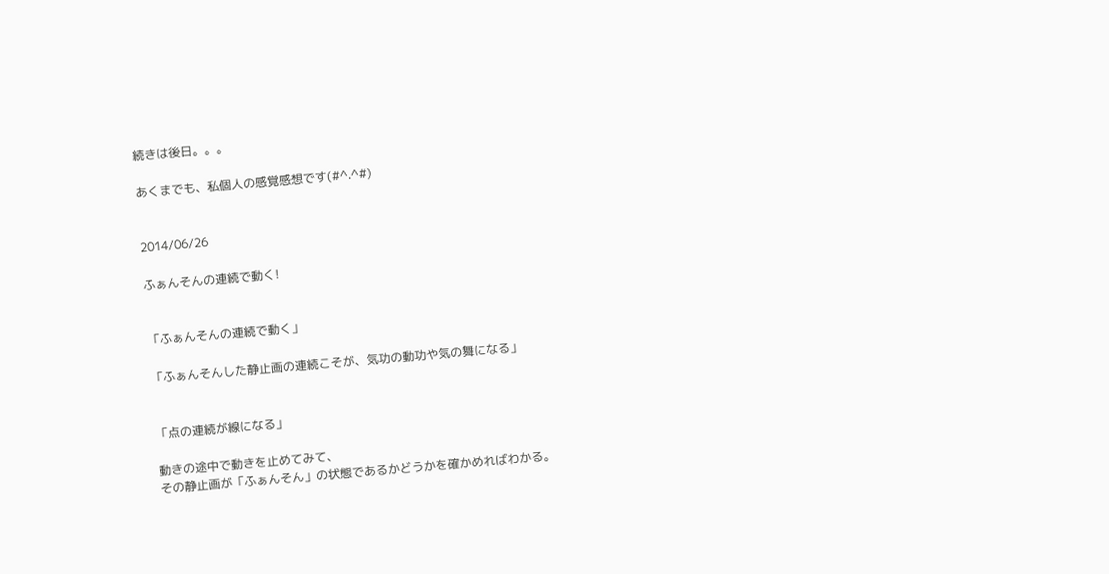続きは後日。。。

あくまでも、私個人の感覚感想です(#^.^#)


2014/06/26

ふぁんそんの連続で動く!


「ふぁんそんの連続で動く」

「ふぁんそんした静止画の連続こそが、気功の動功や気の舞になる」


「点の連続が線になる」

動きの途中で動きを止めてみて、
その静止画が「ふぁんそん」の状態であるかどうかを確かめればわかる。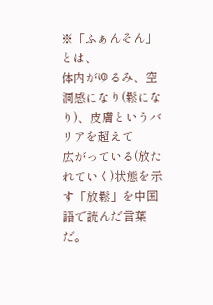※「ふぁんそん」とは、
体内がゆるみ、空洞感になり(鬆になり)、皮膚というバリアを超えて
広がっている(放たれていく)状態を示す「放鬆」を中国語で読んだ言葉だ。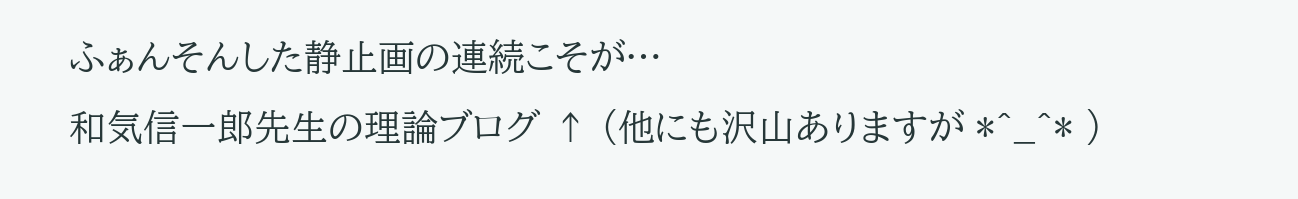ふぁんそんした静止画の連続こそが…
和気信一郎先生の理論ブログ ↑ (他にも沢山ありますが *^_^* )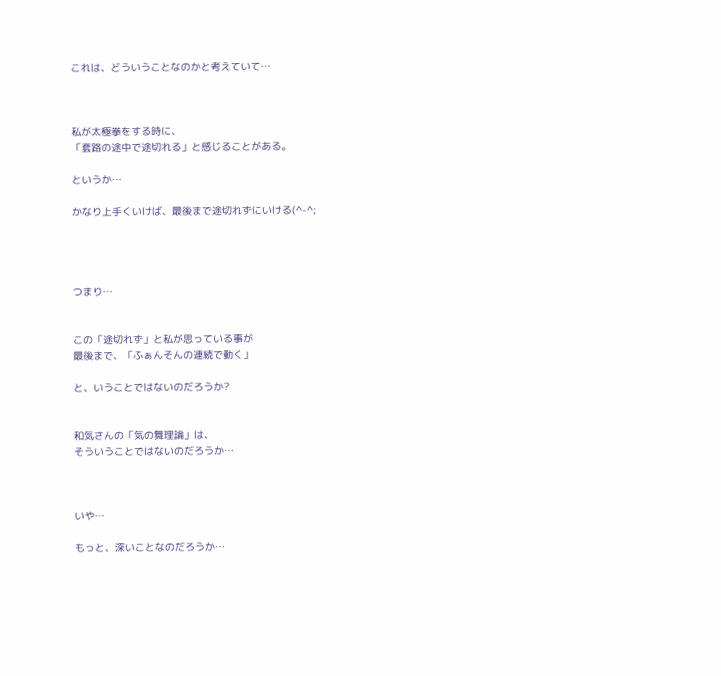これは、どういうことなのかと考えていて…



私が太極拳をする時に、
「套路の途中で途切れる」と感じることがある。

というか…

かなり上手くいけば、最後まで途切れずにいける(^-^;




つまり…


この「途切れず」と私が思っている事が
最後まで、「ふぁんそんの連続で動く」

と、いうことではないのだろうか?


和気さんの「気の舞理論」は、
そういうことではないのだろうか…



いや…

もっと、深いことなのだろうか…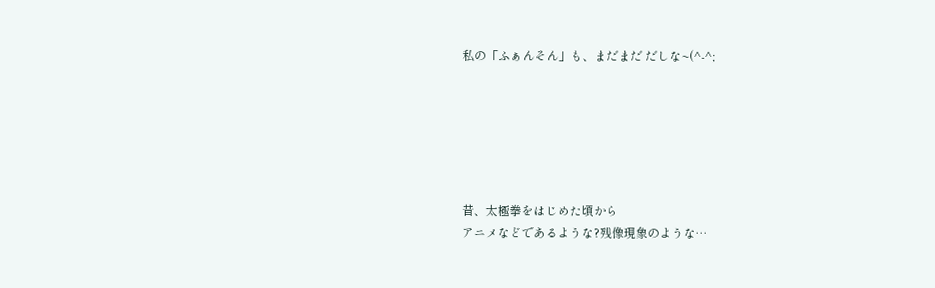私の「ふぁんそん」も、まだまだ だしな~(^-^;






昔、太極拳をはじめた頃から
アニメなどであるような?残像現象のような…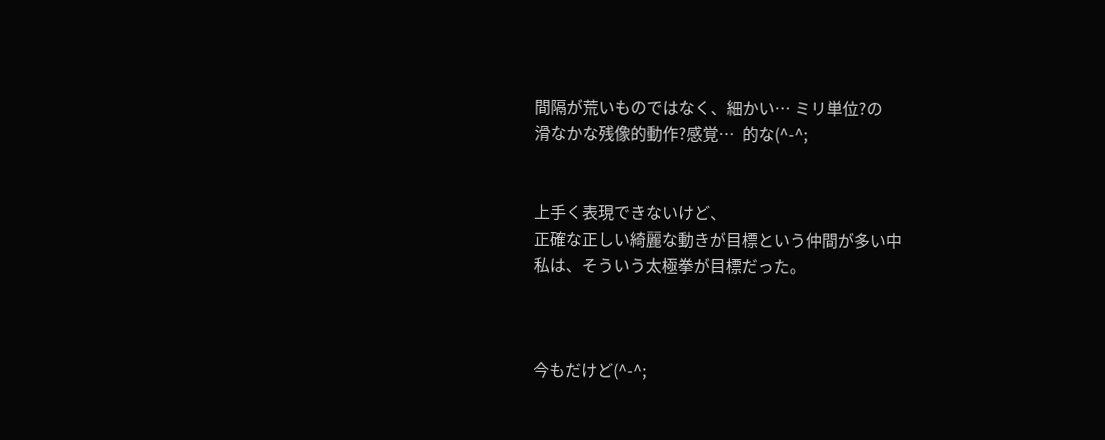間隔が荒いものではなく、細かい… ミリ単位?の
滑なかな残像的動作?感覚…  的な(^-^;


上手く表現できないけど、
正確な正しい綺麗な動きが目標という仲間が多い中
私は、そういう太極拳が目標だった。



今もだけど(^-^;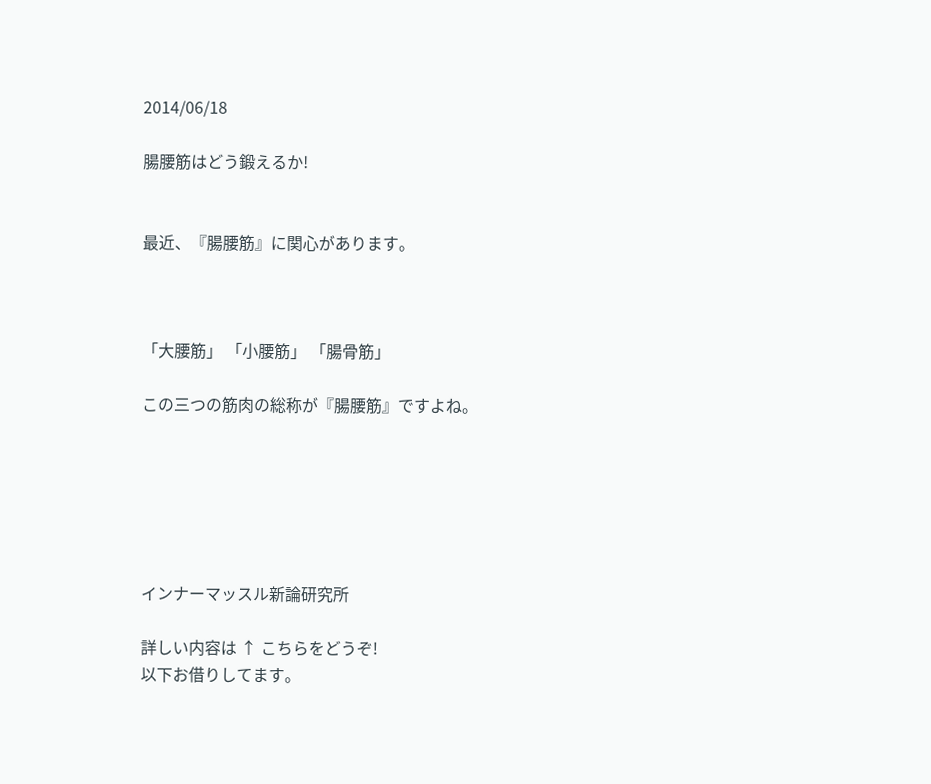2014/06/18

腸腰筋はどう鍛えるか!


最近、『腸腰筋』に関心があります。



「大腰筋」 「小腰筋」 「腸骨筋」

この三つの筋肉の総称が『腸腰筋』ですよね。






インナーマッスル新論研究所

詳しい内容は ↑ こちらをどうぞ!
以下お借りしてます。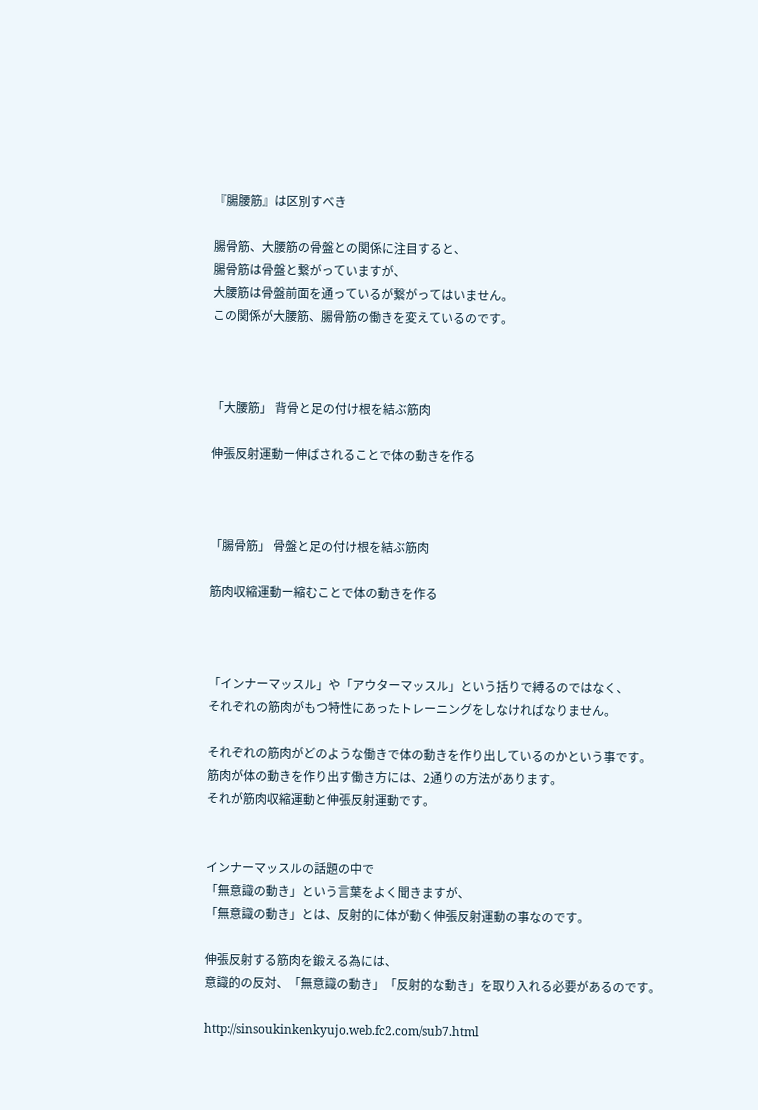『腸腰筋』は区別すべき

腸骨筋、大腰筋の骨盤との関係に注目すると、
腸骨筋は骨盤と繋がっていますが、
大腰筋は骨盤前面を通っているが繋がってはいません。
この関係が大腰筋、腸骨筋の働きを変えているのです。



「大腰筋」 背骨と足の付け根を結ぶ筋肉

伸張反射運動ー伸ばされることで体の動きを作る



「腸骨筋」 骨盤と足の付け根を結ぶ筋肉

筋肉収縮運動ー縮むことで体の動きを作る



「インナーマッスル」や「アウターマッスル」という括りで縛るのではなく、
それぞれの筋肉がもつ特性にあったトレーニングをしなければなりません。

それぞれの筋肉がどのような働きで体の動きを作り出しているのかという事です。
筋肉が体の動きを作り出す働き方には、2通りの方法があります。
それが筋肉収縮運動と伸張反射運動です。


インナーマッスルの話題の中で
「無意識の動き」という言葉をよく聞きますが、
「無意識の動き」とは、反射的に体が動く伸張反射運動の事なのです。

伸張反射する筋肉を鍛える為には、
意識的の反対、「無意識の動き」「反射的な動き」を取り入れる必要があるのです。

http://sinsoukinkenkyujo.web.fc2.com/sub7.html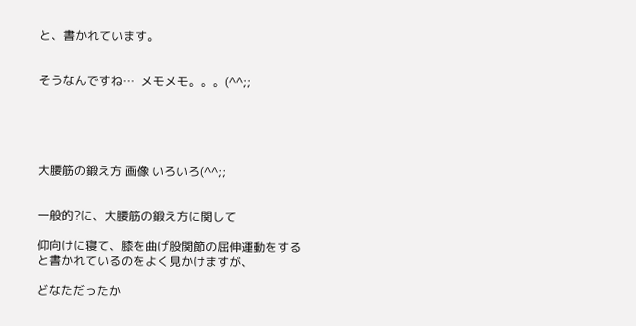と、書かれています。


そうなんですね…  メモメモ。。。(^^;;





大腰筋の鍛え方 画像 いろいろ(^^;;


一般的?に、大腰筋の鍛え方に関して

仰向けに寝て、膝を曲げ股関節の屈伸運動をする
と書かれているのをよく見かけますが、

どなただったか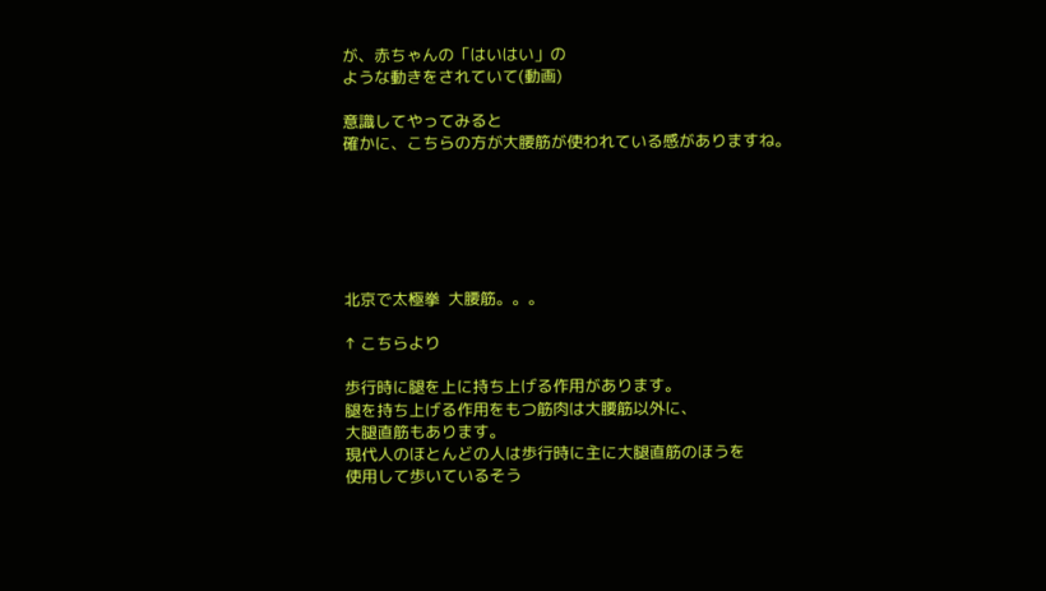が、赤ちゃんの「はいはい」の
ような動きをされていて(動画)

意識してやってみると
確かに、こちらの方が大腰筋が使われている感がありますね。






北京で太極拳  大腰筋。。。

↑ こちらより

歩行時に腿を上に持ち上げる作用があります。
腿を持ち上げる作用をもつ筋肉は大腰筋以外に、
大腿直筋もあります。
現代人のほとんどの人は歩行時に主に大腿直筋のほうを
使用して歩いているそう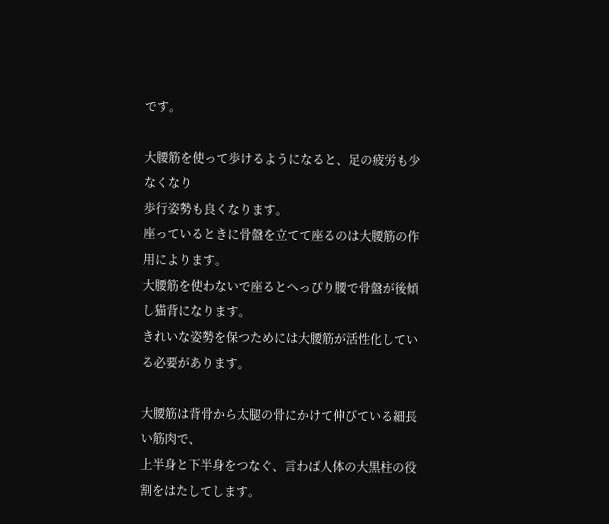です。

大腰筋を使って歩けるようになると、足の疲労も少なくなり
歩行姿勢も良くなります。
座っているときに骨盤を立てて座るのは大腰筋の作用によります。
大腰筋を使わないで座るとへっぴり腰で骨盤が後傾し猫背になります。
きれいな姿勢を保つためには大腰筋が活性化している必要があります。

大腰筋は背骨から太腿の骨にかけて伸びている細長い筋肉で、
上半身と下半身をつなぐ、言わば人体の大黒柱の役割をはたしてします。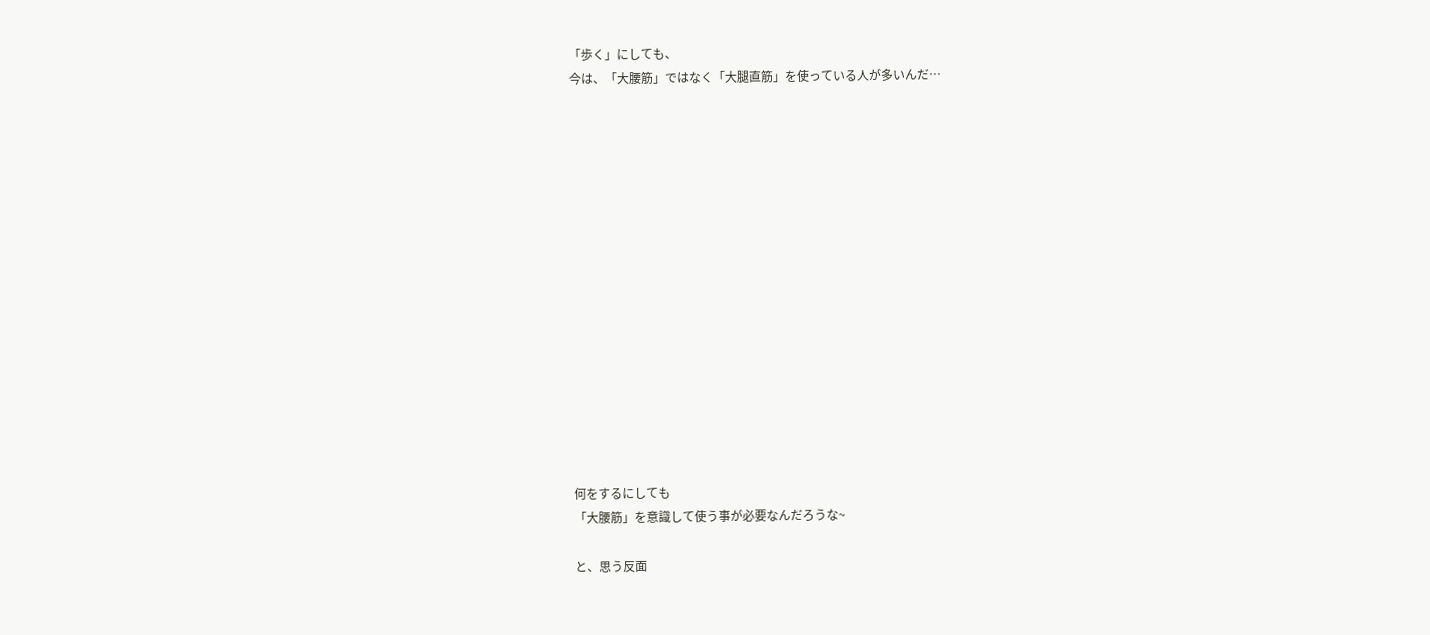「歩く」にしても、
今は、「大腰筋」ではなく「大腿直筋」を使っている人が多いんだ…
















何をするにしても
「大腰筋」を意識して使う事が必要なんだろうな~

と、思う反面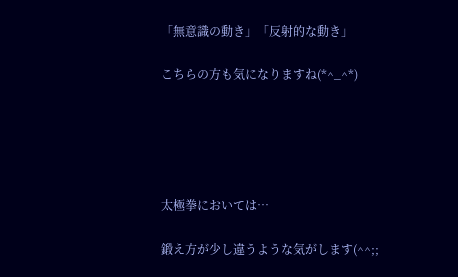「無意識の動き」「反射的な動き」

こちらの方も気になりますね(*^_^*)





太極拳においては…

鍛え方が少し違うような気がします(^^;;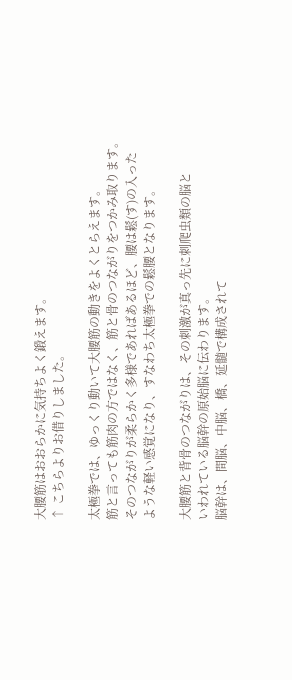大腰筋はおおらかに気持ちよく鍛えます。
↑ こちらよりお借りしました。

太極拳では、ゆっくり動いて大腰筋の動きをよくとらえます。
筋と言っても筋肉の方ではなく、筋と骨のつながりをつかみ取ります。
そのつながりが柔らかく多様であればあるほど、腰は鬆(す)の入った
ような軽い感覚になり、すなわち太極拳での鬆腰となります。

大腰筋と背骨のつながりは、その刺激が真っ先に刺爬虫類の脳と
いわれている脳幹の原始脳に伝わります。
脳幹は、間脳、中脳、橋、延髄で構成されて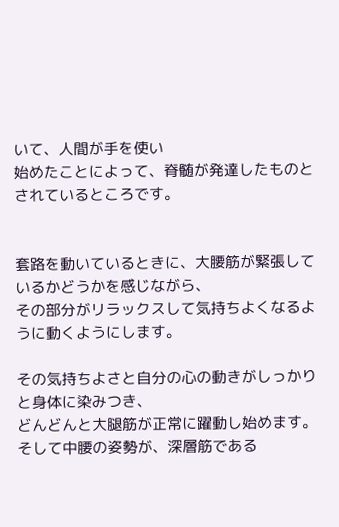いて、人間が手を使い
始めたことによって、脊髄が発達したものとされているところです。


套路を動いているときに、大腰筋が緊張しているかどうかを感じながら、
その部分がリラックスして気持ちよくなるように動くようにします。

その気持ちよさと自分の心の動きがしっかりと身体に染みつき、
どんどんと大腿筋が正常に躍動し始めます。
そして中腰の姿勢が、深層筋である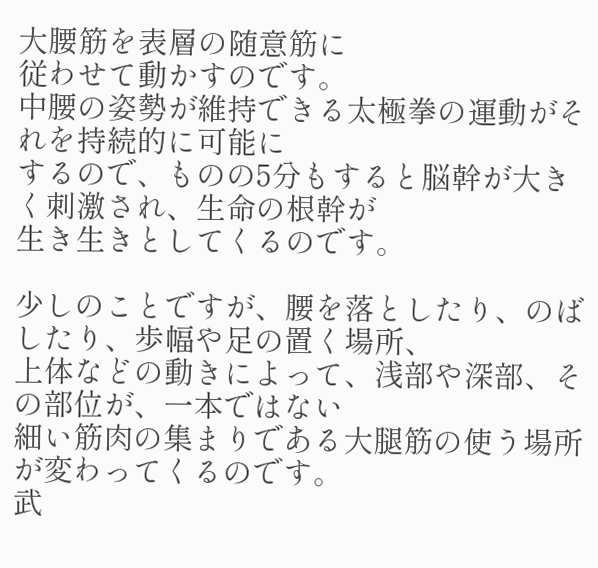大腰筋を表層の随意筋に
従わせて動かすのです。
中腰の姿勢が維持できる太極拳の運動がそれを持続的に可能に
するので、ものの5分もすると脳幹が大きく刺激され、生命の根幹が
生き生きとしてくるのです。

少しのことですが、腰を落としたり、のばしたり、歩幅や足の置く場所、
上体などの動きによって、浅部や深部、その部位が、一本ではない
細い筋肉の集まりである大腿筋の使う場所が変わってくるのです。
武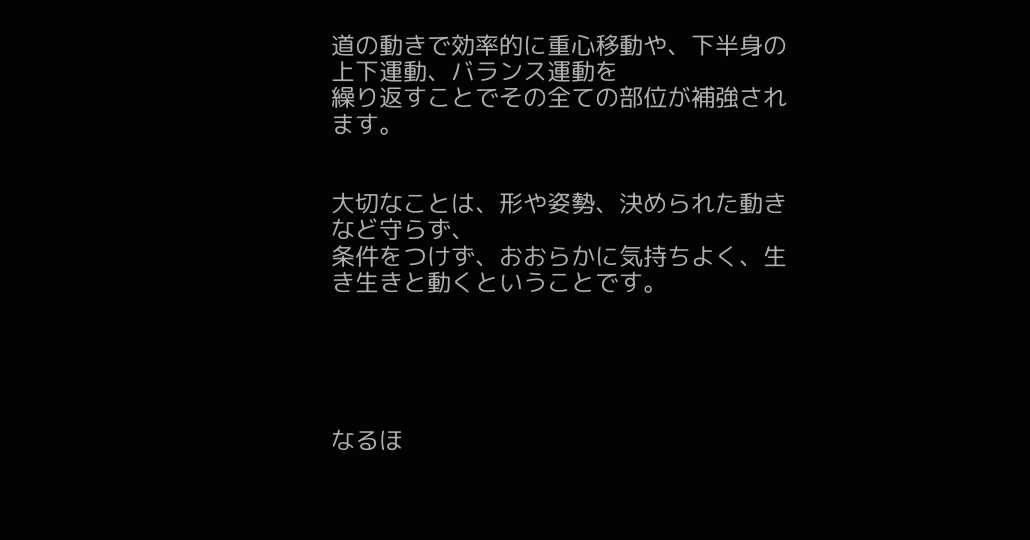道の動きで効率的に重心移動や、下半身の上下運動、バランス運動を
繰り返すことでその全ての部位が補強されます。


大切なことは、形や姿勢、決められた動きなど守らず、
条件をつけず、おおらかに気持ちよく、生き生きと動くということです。





なるほ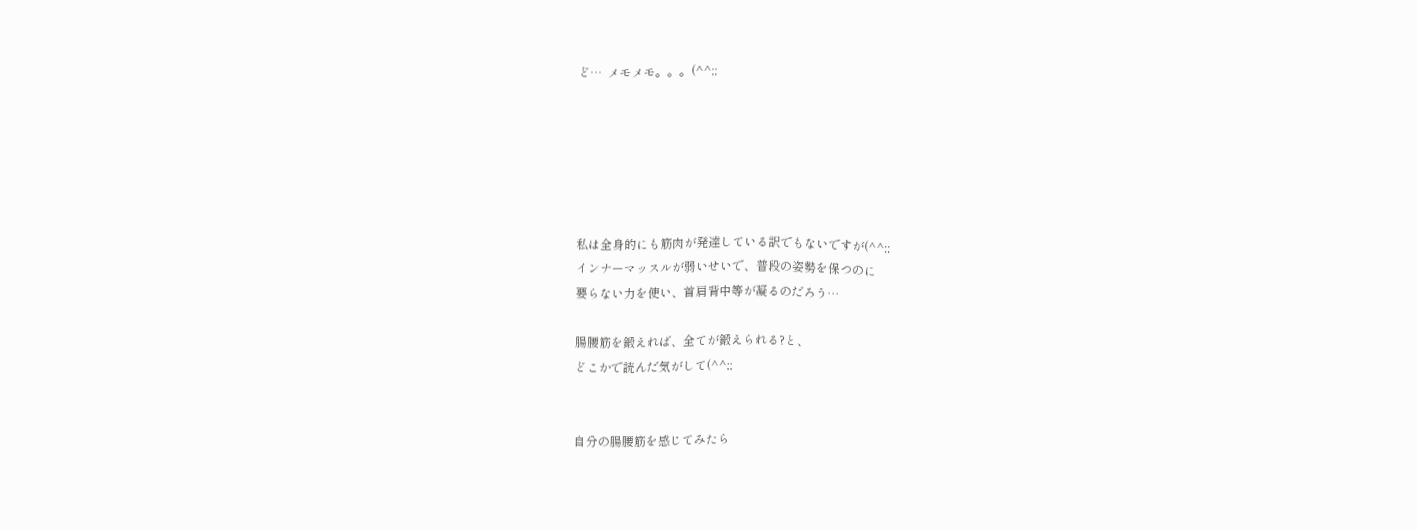ど…  メモメモ。。。(^^;;






私は全身的にも筋肉が発達している訳でもないですが(^^;;
インナーマッスルが弱いせいで、普段の姿勢を保つのに
要らない力を使い、首肩背中等が凝るのだろう…

腸腰筋を鍛えれば、全てが鍛えられる?と、
どこかで読んだ気がして(^^;;


自分の腸腰筋を感じてみたら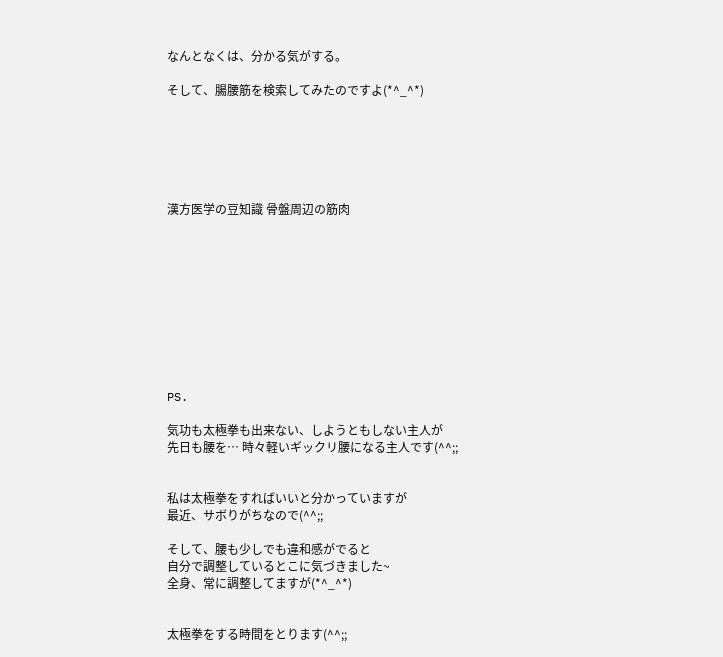なんとなくは、分かる気がする。

そして、腸腰筋を検索してみたのですよ(*^_^*)






漢方医学の豆知識 骨盤周辺の筋肉










PS.

気功も太極拳も出来ない、しようともしない主人が
先日も腰を… 時々軽いギックリ腰になる主人です(^^;;


私は太極拳をすればいいと分かっていますが
最近、サボりがちなので(^^;;

そして、腰も少しでも違和感がでると
自分で調整しているとこに気づきました~
全身、常に調整してますが(*^_^*)


太極拳をする時間をとります(^^;;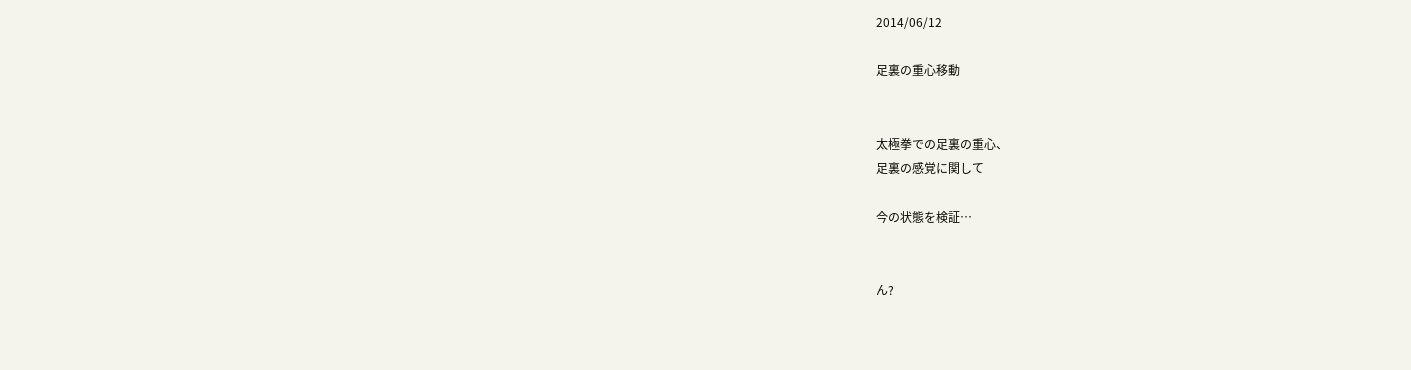2014/06/12

足裏の重心移動


太極拳での足裏の重心、
足裏の感覚に関して

今の状態を検証…


ん?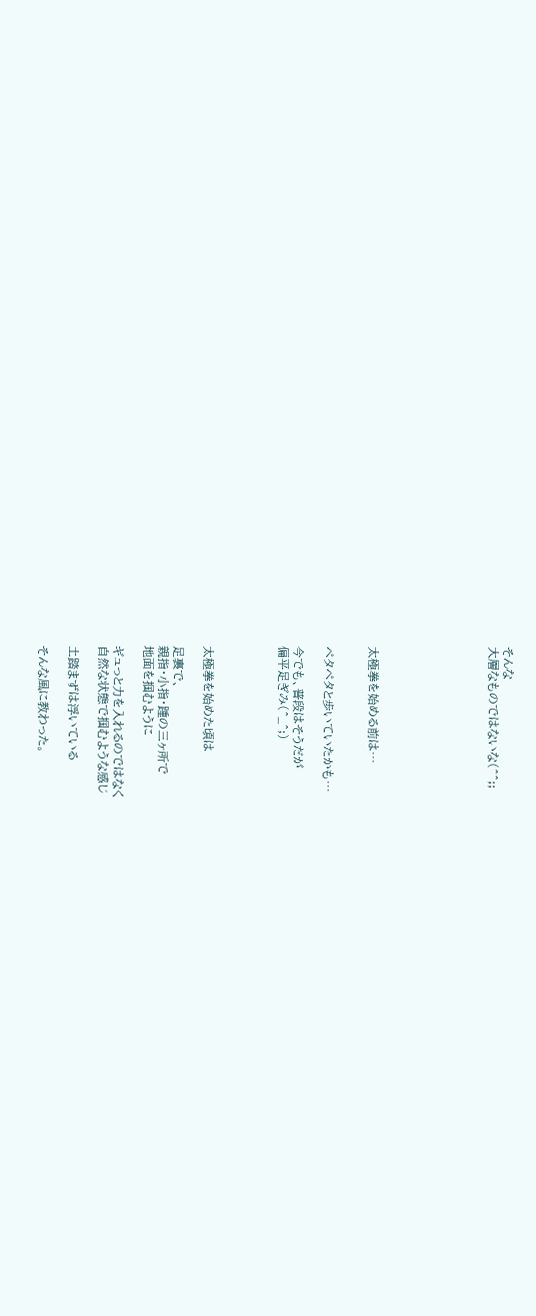そんな
大層なものではないな(^^;;







太極拳を始める前は…


ペタペタと歩いていたかも…

今でも、普段はそうだが
偏平足ぎみ(^_^;)




太極拳を始めた頃は

足裏で、
親指・小指・踵の三ヶ所で
地面を掴むように

ギュっと力を入れるのではなく
自然な状態で掴むような感じ

土踏まずは浮いている

そんな風に教わった。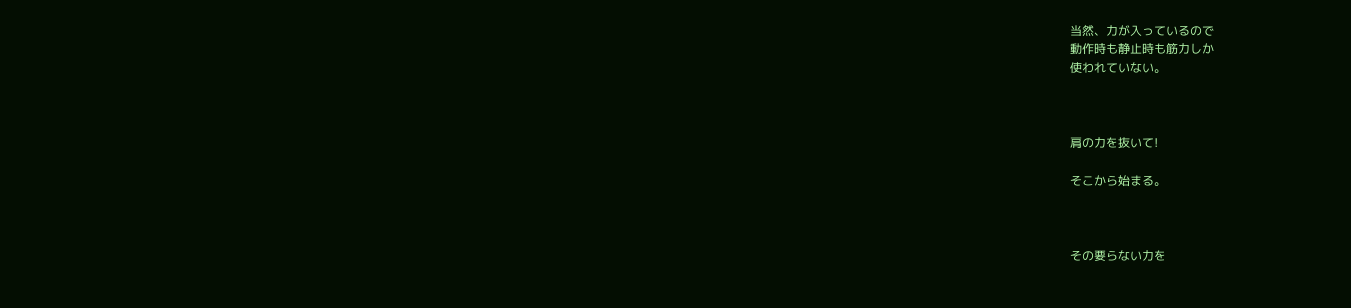当然、力が入っているので
動作時も静止時も筋力しか
使われていない。



肩の力を抜いて!

そこから始まる。



その要らない力を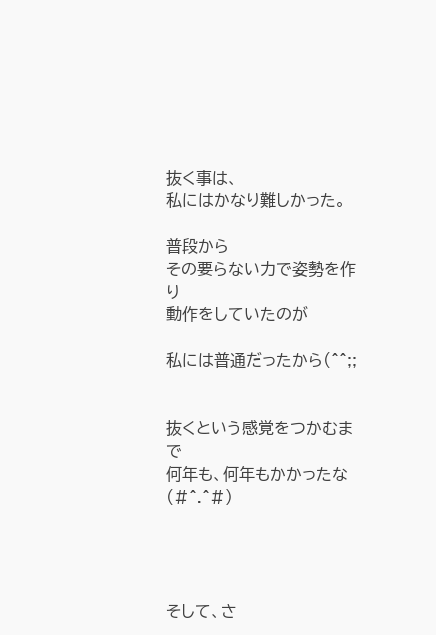抜く事は、
私にはかなり難しかった。

普段から
その要らない力で姿勢を作り
動作をしていたのが

私には普通だったから(^^;;


抜くという感覚をつかむまで
何年も、何年もかかったな(#^.^#)




そして、さ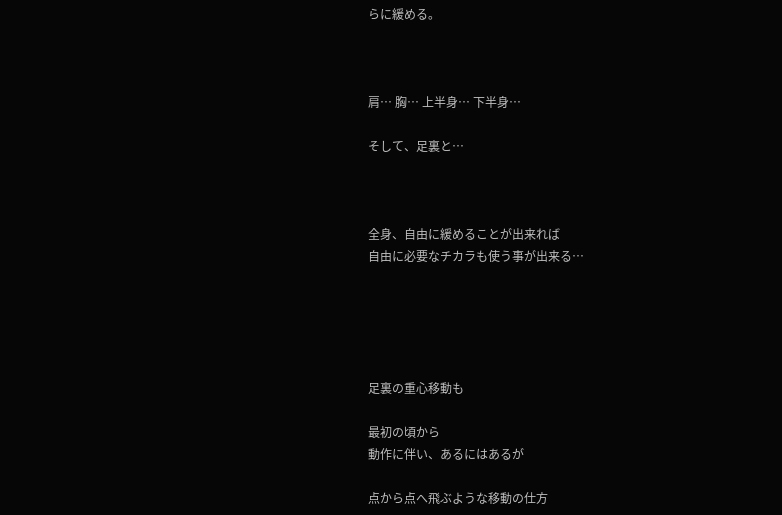らに緩める。



肩… 胸… 上半身… 下半身…

そして、足裏と…



全身、自由に緩めることが出来れば
自由に必要なチカラも使う事が出来る…





足裏の重心移動も

最初の頃から
動作に伴い、あるにはあるが

点から点へ飛ぶような移動の仕方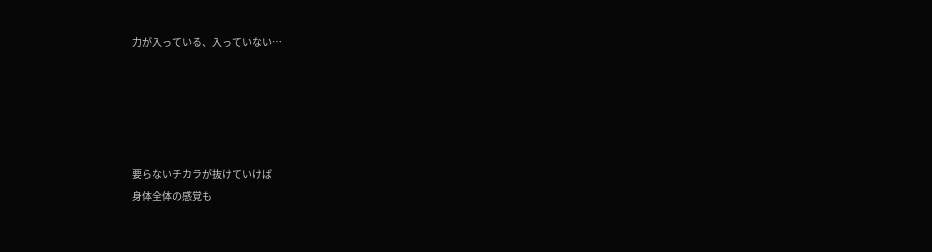力が入っている、入っていない…





要らないチカラが抜けていけば
身体全体の感覚も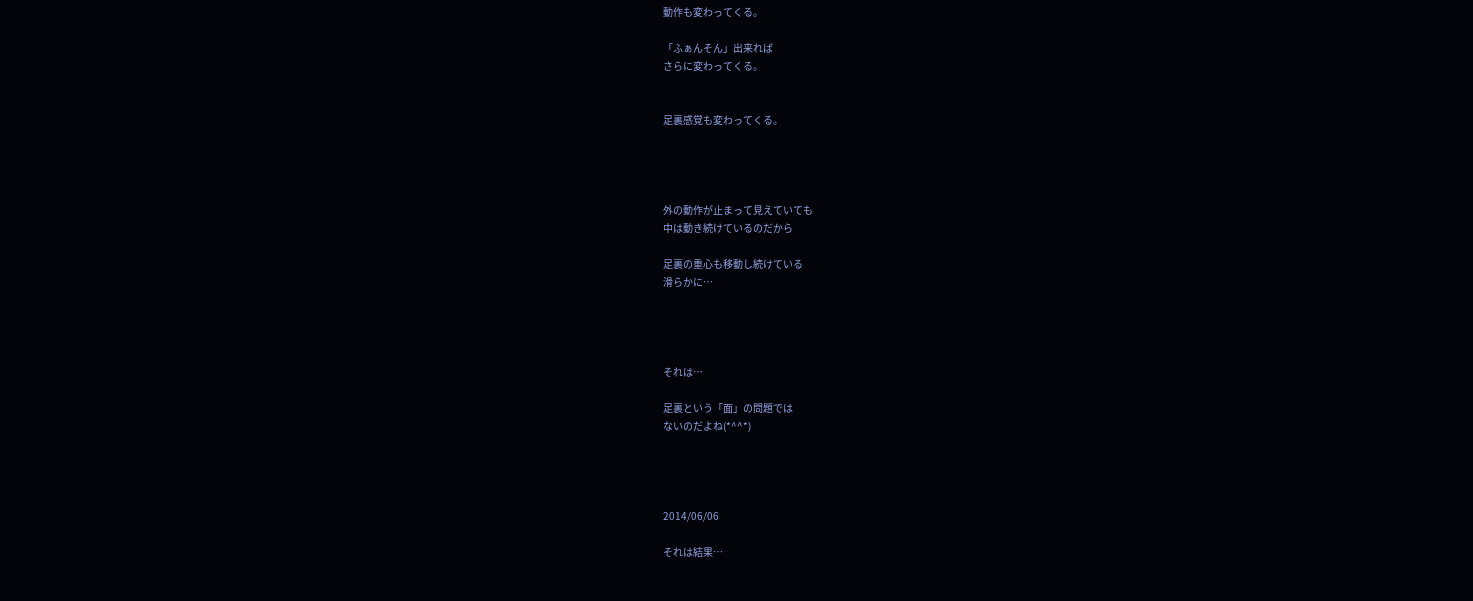動作も変わってくる。

「ふぁんそん」出来れば
さらに変わってくる。


足裏感覚も変わってくる。




外の動作が止まって見えていても
中は動き続けているのだから

足裏の重心も移動し続けている
滑らかに…




それは…

足裏という「面」の問題では
ないのだよね(*^^*)




2014/06/06

それは結果…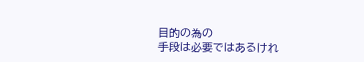目的の為の
手段は必要ではあるけれ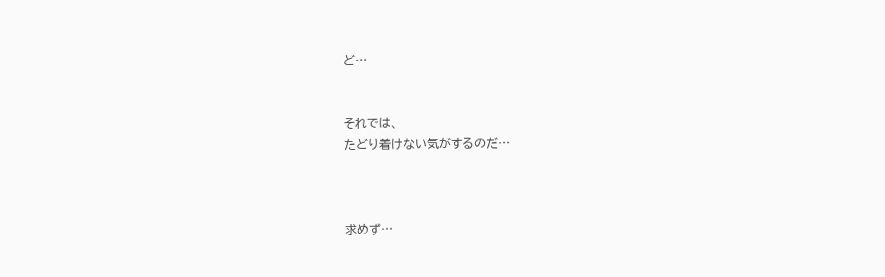ど…


それでは、
たどり着けない気がするのだ…



求めず…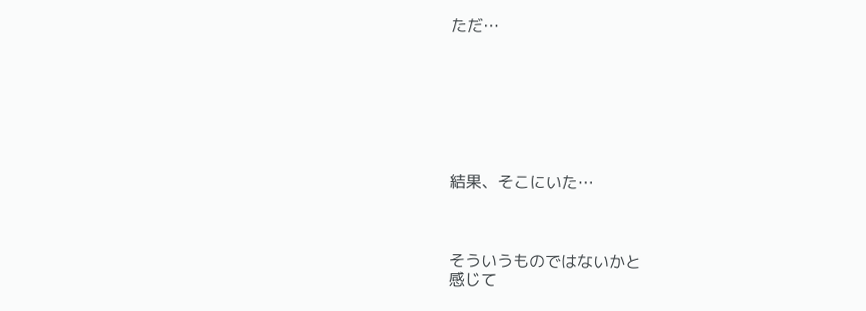ただ…







結果、そこにいた…



そういうものではないかと
感じて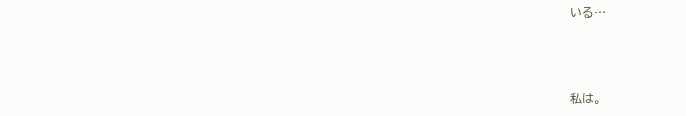いる…



私は。